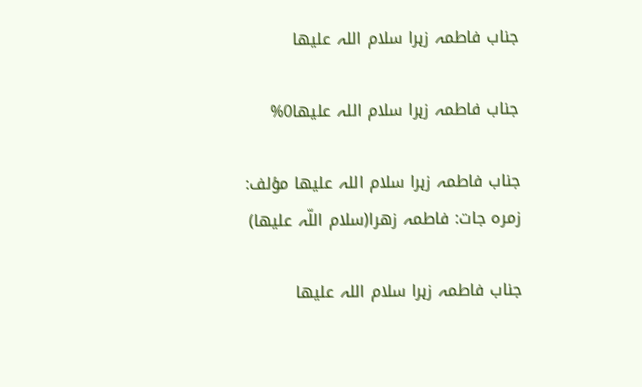جناب فاطمہ زہرا سلام اللہ علیھا

جناب فاطمہ زہرا سلام اللہ علیھا0%

جناب فاطمہ زہرا سلام اللہ علیھا مؤلف:
زمرہ جات: فاطمہ زھرا(سلام اللّہ علیھا)

جناب فاطمہ زہرا سلام اللہ علیھا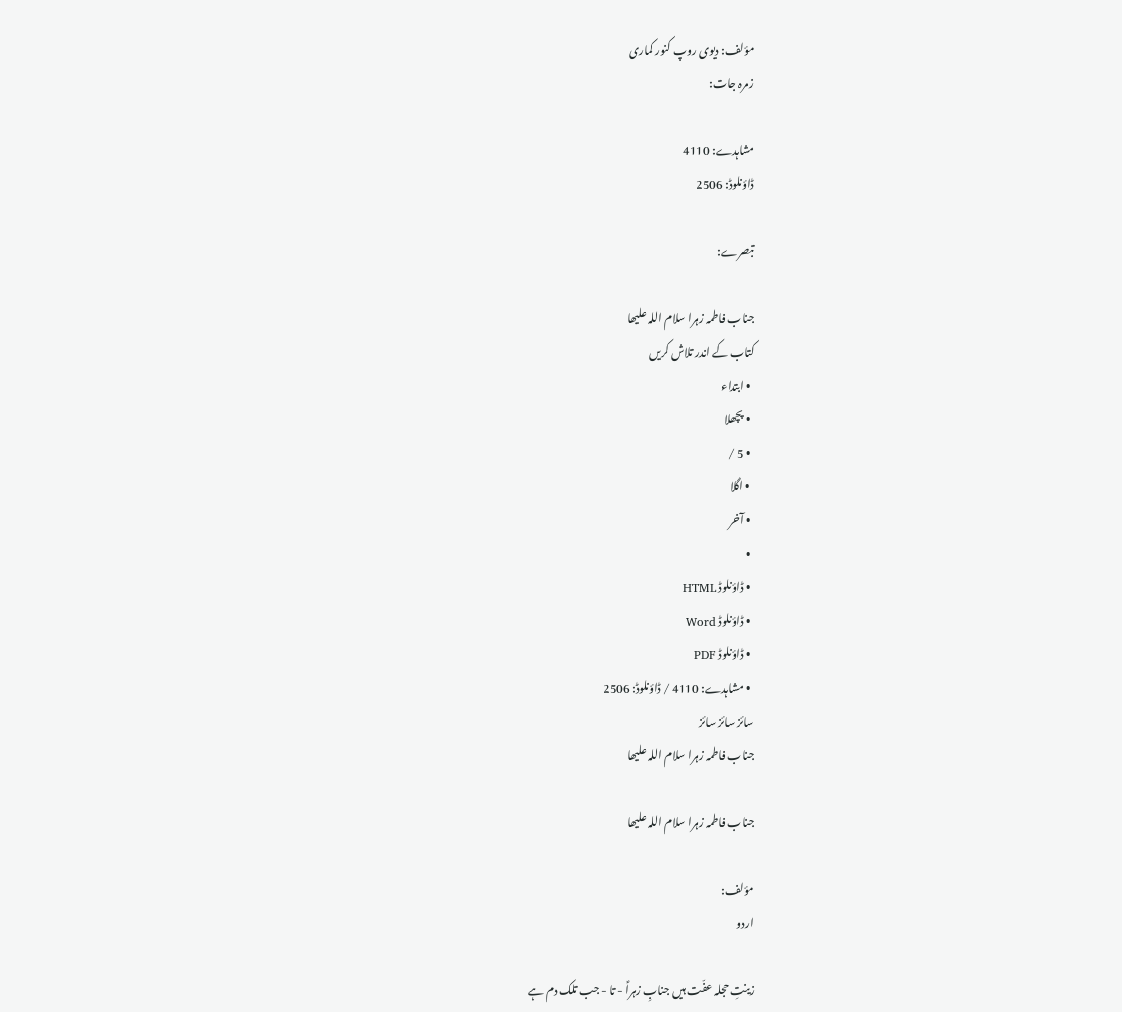مؤلف: دیوی روپ کنور کماری
زمرہ جات:

مشاہدے: 4110
ڈاؤنلوڈ: 2506

تبصرے:

جناب فاطمہ زہرا سلام اللہ علیھا
کتاب کے اندر تلاش کریں
  • ابتداء
  • پچھلا
  • 5 /
  • اگلا
  • آخر
  •
  • ڈاؤنلوڈ HTML
  • ڈاؤنلوڈ Word
  • ڈاؤنلوڈ PDF
  • مشاہدے: 4110 / ڈاؤنلوڈ: 2506
سائز سائز سائز
جناب فاطمہ زہرا سلام اللہ علیھا

جناب فاطمہ زہرا سلام اللہ علیھا

مؤلف:
اردو

زینتِ حجلہ عفّت ہیں جنابِ زہراؑ - تا - جب تلک دم ہے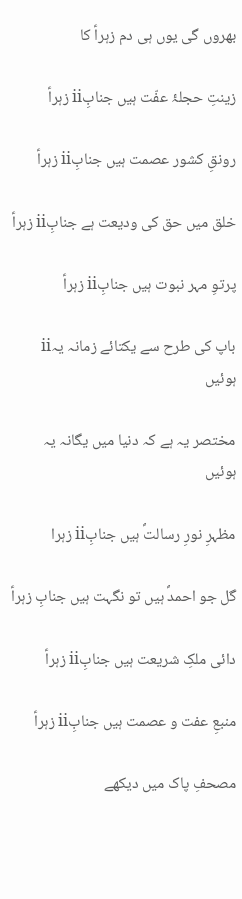بھروں گی یوں ہی دم زہراؑ کا

زینتِ حجلۂ عفّت ہیں جنابِii زہراؑ

رونقِ کشور عصمت ہیں جنابِii زہراؑ

خلق میں حق کی ودیعت ہے جنابِii زہراؑ

پرتوِ مہر نبوت ہیں جنابِii زہراؑ

باپ کی طرح سے یکتائے زمانہ یہii ہوئیں

مختصر یہ ہے کہ دنیا میں یگانہ یہ ہوئیں

مظہرِ نورِ رسالتؐ ہیں جنابِii زہرا

گل جو احمدؐ ہیں تو نگہت ہیں جنابِ زہراؑ

دائی ملکِ شریعت ہیں جنابِii زہراؑ

منبعِ عفت و عصمت ہیں جنابِii زہراؑ

مصحفِ پاک میں دیکھے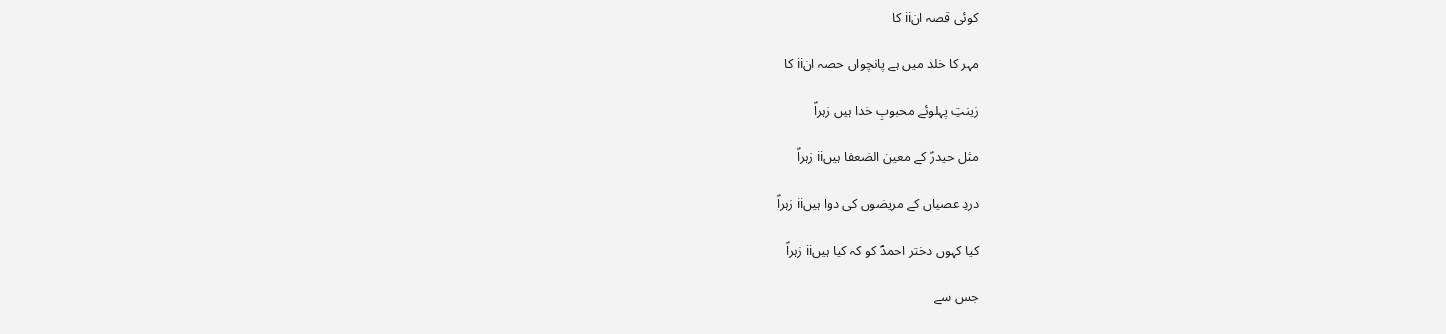کوئی قصہ انii کا

مہر کا خلد میں ہے پانچواں حصہ انii کا

زینتِ پہلوئے محبوبِ خدا ہیں زہراؑ

مثل حیدرؑ کے معین الضعفا ہیںii زہراؑ

دردِ عصیاں کے مریضوں کی دوا ہیںii زہراؑ

کیا کہوں دختر احمدؐ کو کہ کیا ہیںii زہراؑ

جس سے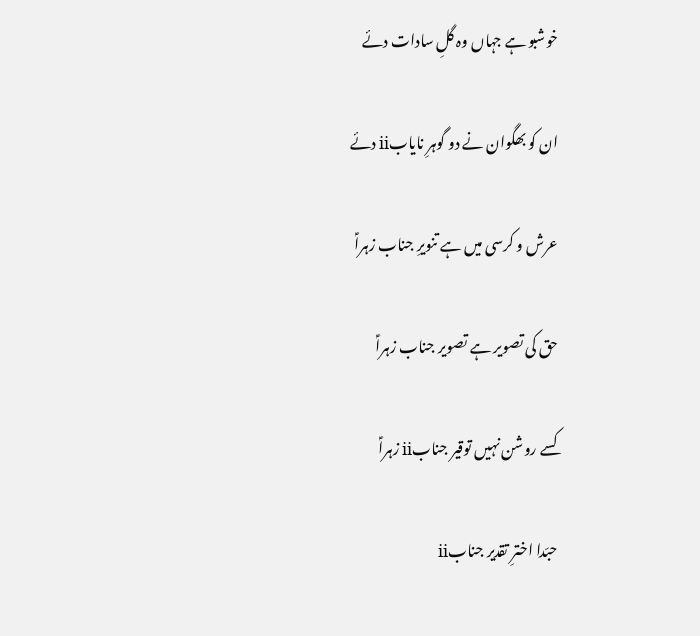خوشبو ہے جہاں وہ گلِ سادات دئے

ان کو بھگوان نے دو گوہرِ نایابii دئے

عرش و کرسی میں ہے تنویرِ جناب زہراؑ

حق کی تصویر ہے تصویر جناب زہراؑ

کسے روشن نہیں توقیر جنابii زہراؑ

حبّدا اخترِ تقدیر جنابii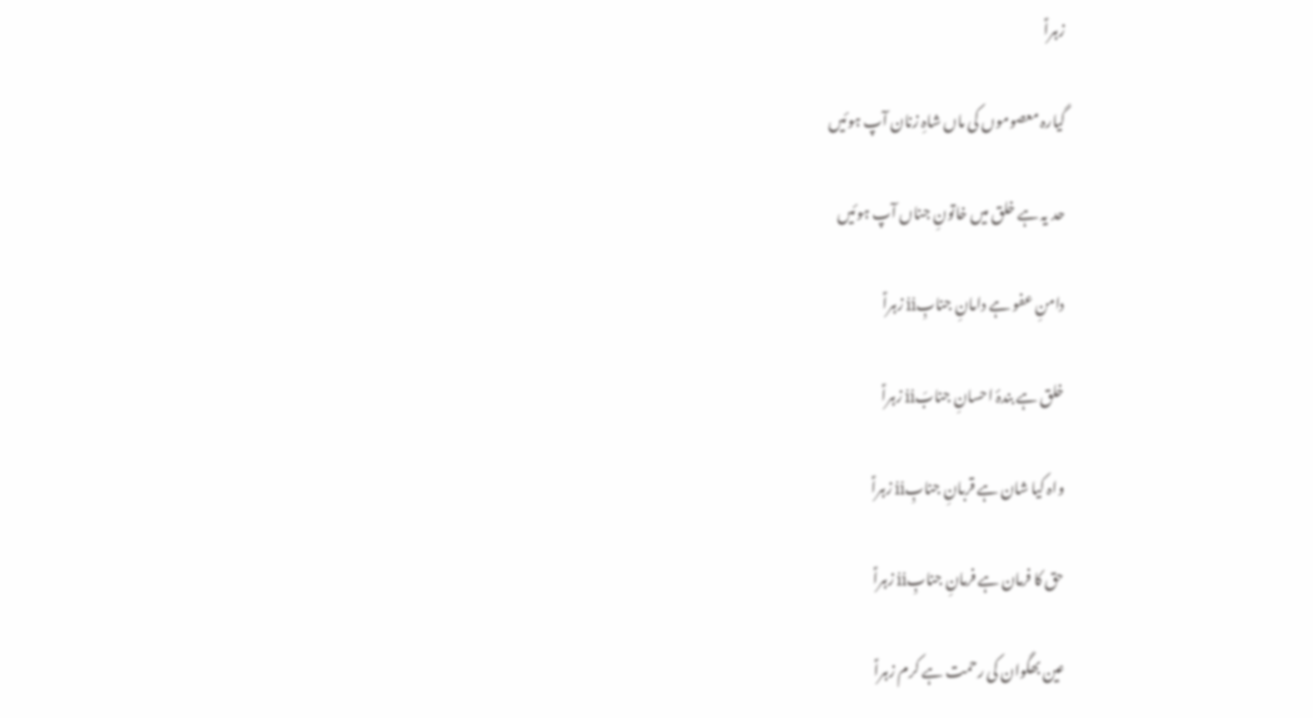زہراؑ

گیارہ معصوموں کی ماں شاہِ زنان آپ ہوئیں

حد یہ ہے خلق میں خاتونِ جناں آپ ہوئیں

دامنِ عفو ہے دامانِ جنابِii زہراؑ

خلق ہے بندۂ احسانِ جنابَii زہراؑ

واہ کیا شان ہے قربانِ جنابِii زہراؑ

حق کا فرمان ہے فرمانِ جنابِii زہراؑ

عین بھگوان کی رحمت ہے کرم زہراؑ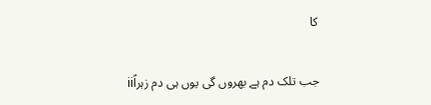کا

جب تلک دم ہے بھروں گی یوں ہی دم زہراؑii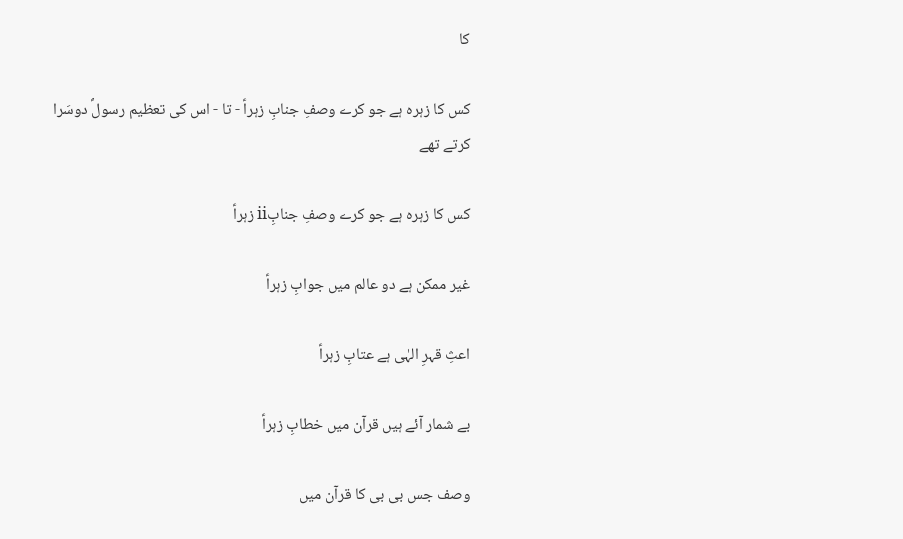کا

کس کا زہرہ ہے جو کرے وصفِ جنابِ زہراؑ - تا - اس کی تعظیم رسولؐ دوسَرا کرتے تھے

کس کا زہرہ ہے جو کرے وصفِ جنابِii زہراؑ

غیر ممکن ہے دو عالم میں جوابِ زہراؑ

اعثِ قہرِ الہٰی ہے عتابِ زہراؑ

بے شمار آئے ہیں قرآن میں خطابِ زہراؑ

وصف جس بی بی کا قرآن میں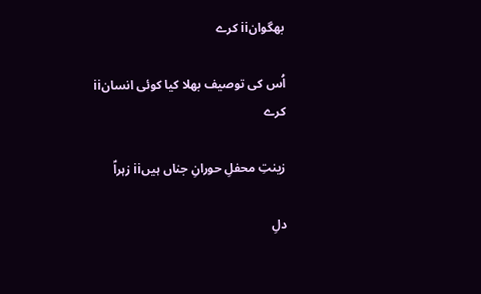بھگوانii کرے

اُس کی توصیف بھلا کیا کوئی انسانii کرے

زینتِ محفلِ حورانِ جناں ہیںii زہراؑ

دلِ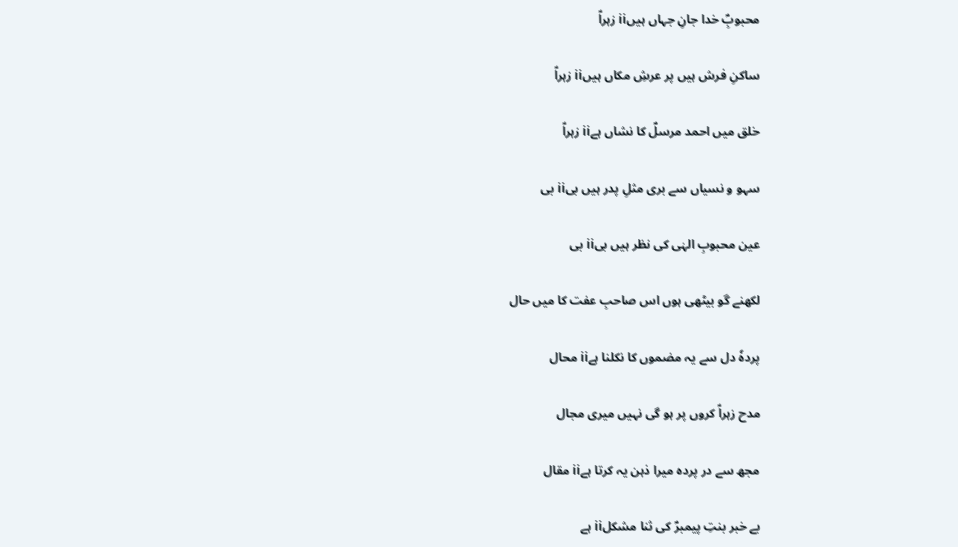محبوبِؐ خدا جانِ جہاں ہیںii زہراؑ

ساکنِ فرش ہیں پر عرشِ مکاں ہیںii زہراؑ

خلق میں احمد مرسلؐ کا نشاں ہےii زہراؑ

سہو و نسیاں سے بری مثلِ پدر ہیں بیii بی

عین محبوبِ الہٰی کی نظر ہیں بیii بی

لکھنے گو بیٹھی ہوں اس صاحبِ عفت کا میں حال

پردہٗ دل سے یہ مضموں کا نکلنا ہےii محال

مدح زہراؑ کروں پر ہو گی نہیں میری مجال

مجھ سے در پردہ میرا ذہن یہ کرتا ہےii مقال

بے خبر بنتِ پیمبرؐ کی ثنا مشکلii ہے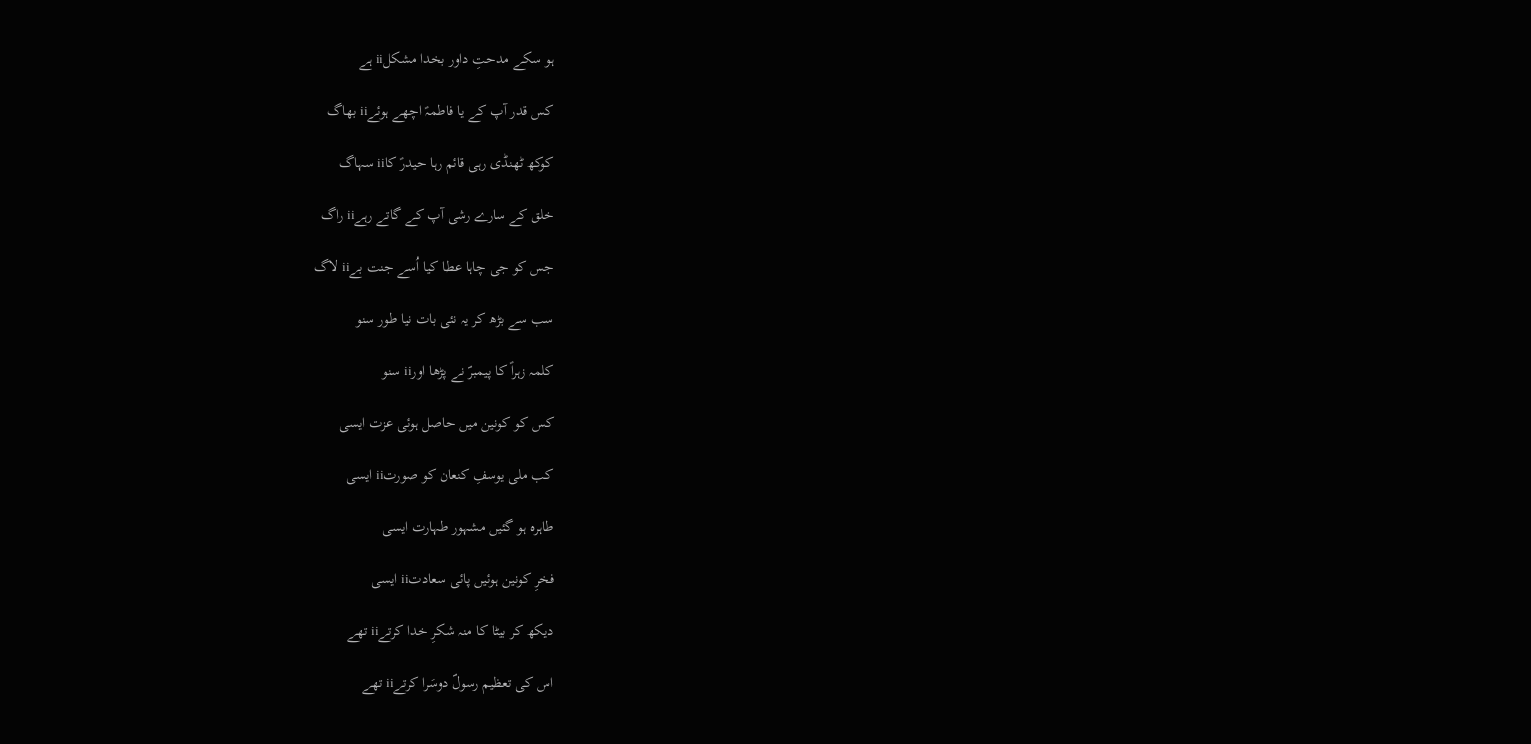ہو سکے مدحتِ داور بخدا مشکلii ہے

کس قدر آپ کے یا فاطمہؑ اچھے ہوئےii بھاگ

کوکھ ٹھنڈی رہی قائم رہا حیدرؑ کاii سہاگ

خلق کے سارے رشی آپ کے گاتے رہےii راگ

جس کو جی چاہا عطا کیا اُسے جنت بےii لاگ

سب سے بڑھ کر یہ نئی بات نیا طور سنو

کلمہ زہراؑ کا پیمبرؐ نے پڑھا اورii سنو

کس کو کونین میں حاصل ہوئی عزت ایسی

کب ملی یوسفِ کنعان کو صورتii ایسی

طاہرہ ہو گئیں مشہور طہارت ایسی

فخرِ کونین ہوئیں پائی سعادتii ایسی

دیکھ کر بیٹا کا منہ شکرِ خدا کرتےii تھے

اس کی تعظیم رسولؐ دوسَرا کرتےii تھے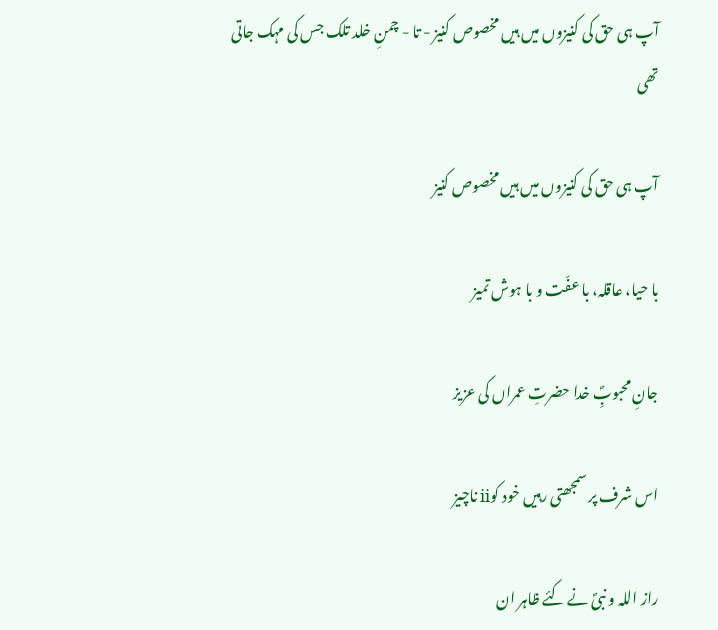آپ ہی حق کی کنیزوں میں ہیں مخصوص کنیز - تا - چمنِ خلد تلک جس کی مہک جاتی تھی

آپ ہی حق کی کنیزوں میں ہیں مخصوص کنیز

با حیا، عاقلہ، با عفّت و با ہوش تمیز

جانِ محبوبِؐ خدا حضرتِ عمراں کی عزیز

اس شرف پر سمجھتی رہیں خود کوii ناچیز

راز اللہ و نبیؐ نے کئے ظاہر ان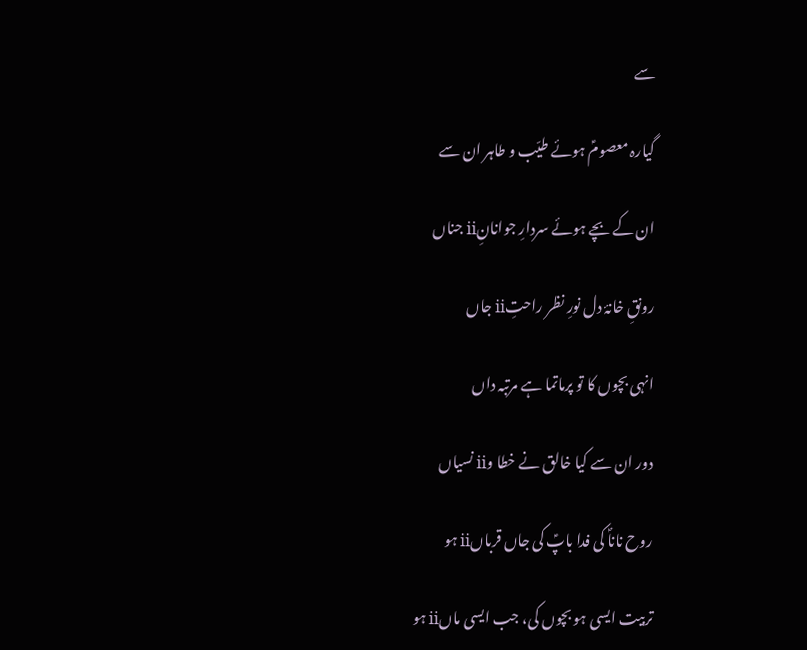سے

گیارہ معصومؑ ہوئے طیّب و طاہر ان سے

ان کے بچے ہوئے سردارِ جوانانِii جناں

رونقِ خانۂ دل نورِ نظر راحتِii جاں

انہی بچوں کا تو پرماتما ہے مرتبہ داں

دور ان سے کیا خالق نے خطا وii نسیاں

روح ناناؐ کی فدا باپؑ کی جاں قرباںii ہو

تربیت ایسی ہو بچوں کی، جب ایسی ماںii ہو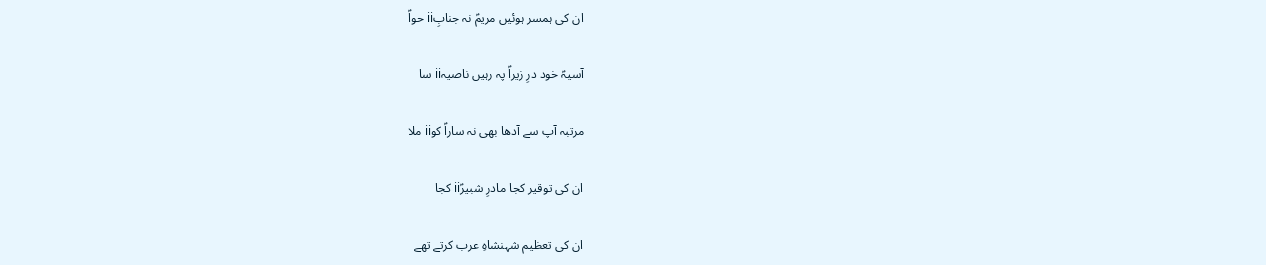ان کی ہمسر ہوئیں مریمؑ نہ جنابِii حواؑ

آسیہؑ خود درِ زیراؑ پہ رہیں ناصیہii سا

مرتبہ آپ سے آدھا بھی نہ ساراؑ کوii ملا

ان کی توقیر کجا مادرِ شبیرؑii کجا

ان کی تعظیم شہنشاہِ عرب کرتے تھے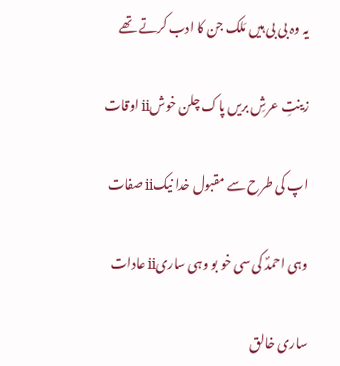یہ وہ بی بی ہیں مَلک جن کا ادب کرتے تھے

زینتِ عرشِ بریں پاک چلن خوشii اوقات

اپ کی طرح سے مقبول خدا نیکii صفات

وہی احمدؐ کی سی خو بو وہی ساریii عادات

ساری خالق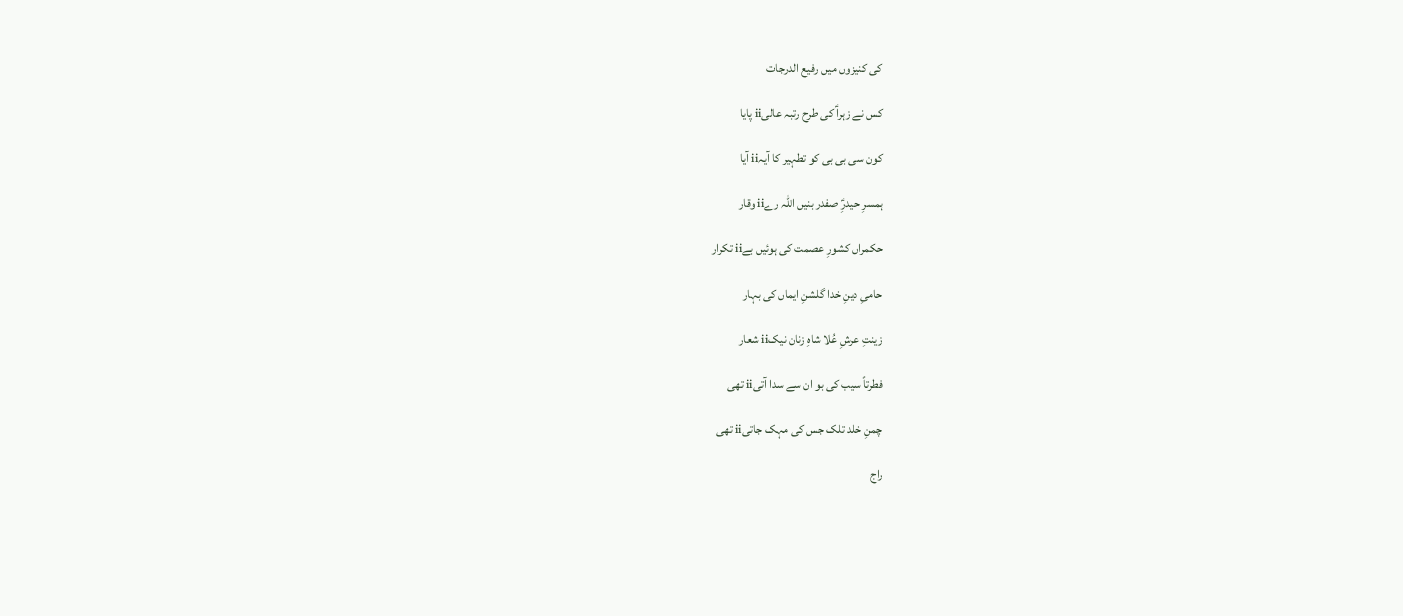کی کنیزوں میں رفیع الدرجات

کس نے زہراؑ کی طرح رتبہ عالیii پایا

کون سی بی بی کو تطہیر کا آیہii آیا

ہمسرِ حیدرِؑ صفدر بنیں اللہ رےii وقار

حکمراں کشورِ عصمت کی ہوئیں بےii تکرار

حامیِ دینِ خدا گلشنِ ایماں کی بہار

زینتِ عرشِ عُلا شاہِ زنان نیکii شعار

فطرتاً سیب کی بو ان سے سدا آتیii تھی

چمنِ خلد تلک جس کی مہک جاتیii تھی

راج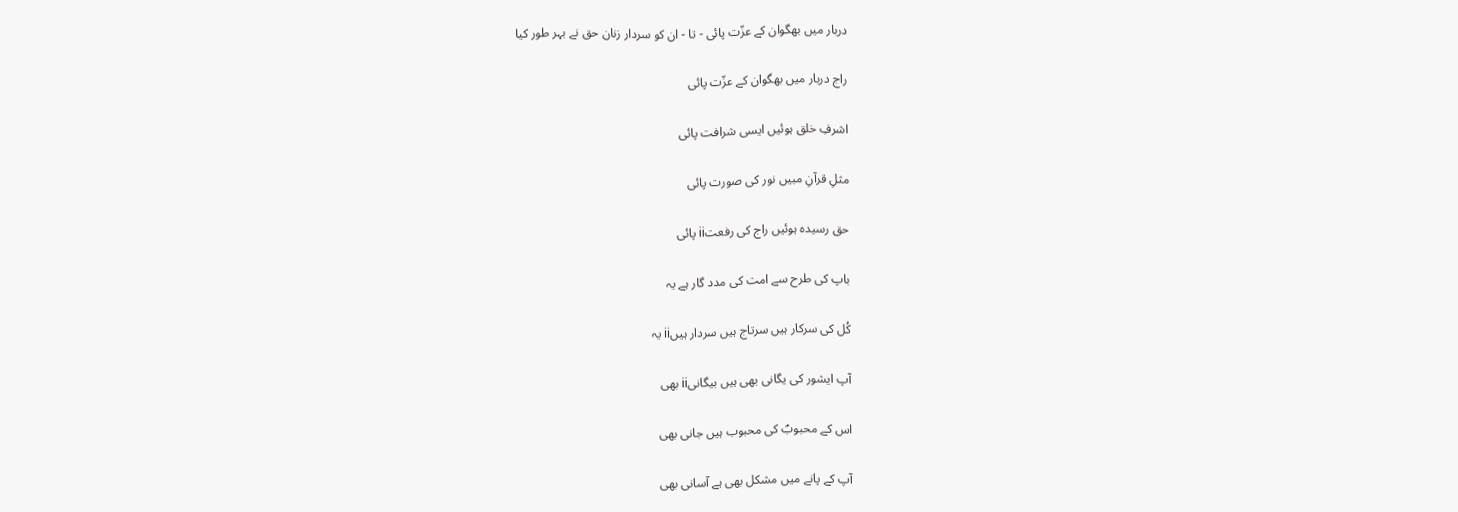دربار میں بھگوان کے عزّت پائی - تا - ان کو سردار زنان حق نے بہر طور کیا

راج دربار میں بھگوان کے عزّت پائی

اشرفِ خلق ہوئیں ایسی شرافت پائی

مثلِ قرآنِ مبیں نور کی صورت پائی

حق رسیدہ ہوئیں راج کی رفعتii پائی

باپ کی طرح سے امت کی مدد گار ہے یہ

کُل کی سرکار ہیں سرتاج ہیں سردار ہیںii یہ

آپ ایشور کی یگانی بھی ہیں بیگانیii بھی

اس کے محبوبؐ کی محبوب ہیں جانی بھی

آپ کے پانے میں مشکل بھی ہے آسانی بھی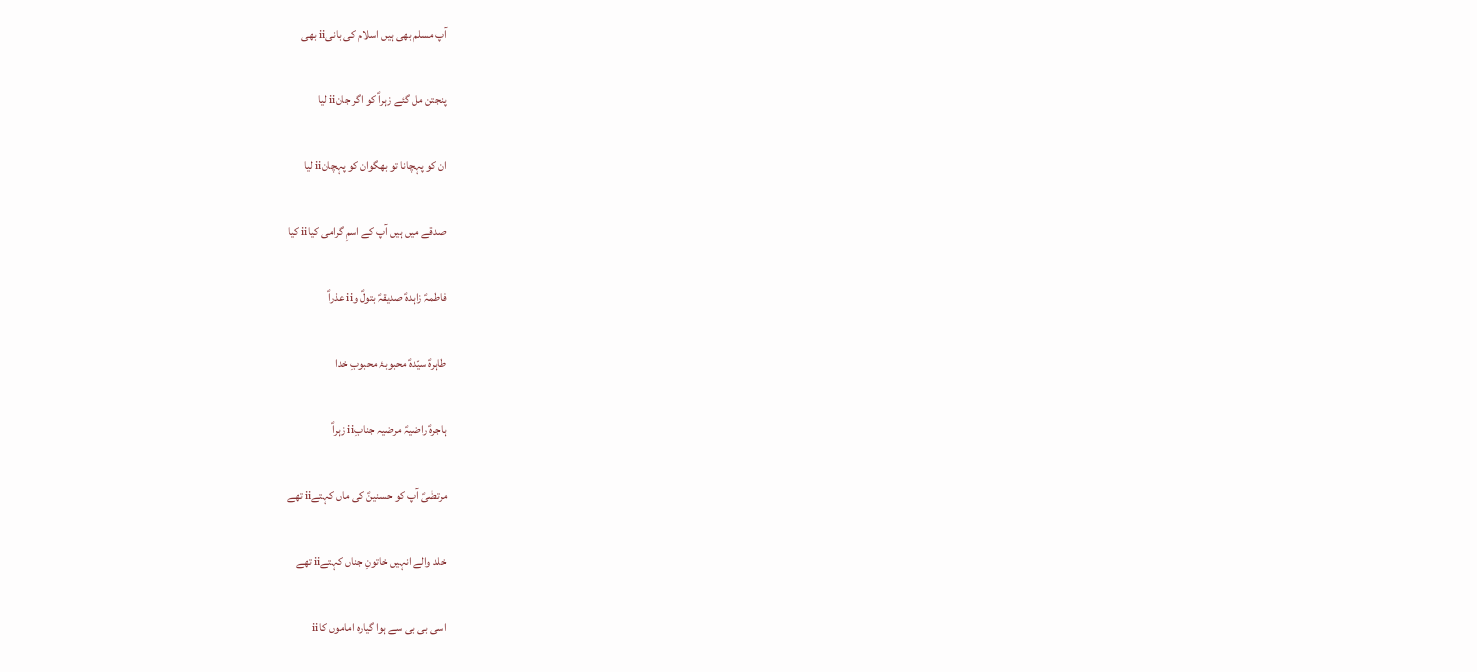آپ مسلم بھی ہیں اسلام کی بانیii بھی

پنجتن مل گئے زہراؑ کو اگر جانii لیا

ان کو پہچانا تو بھگوان کو پہچانii لیا

صدقے میں ہیں آپ کے اسمِ گرامی کیاii کیا

فاطمہؑ زاہدہؑ صدیقہؑ بتولؑ وii عذراؑ

طاہرہؑ سیّدہؑ محبوبۂ محبوبِ خدا

ہاجرہؑ راضیہؑ مرضیہ جنابِii زہراؑ

مرتضٰیؑ آپ کو حسنینؑ کی ماں کہتےii تھے

خلد والے انہیں خاتونِ جناں کہتےii تھے

اسی بی بی سے ہوا گیارہ اماموں کاii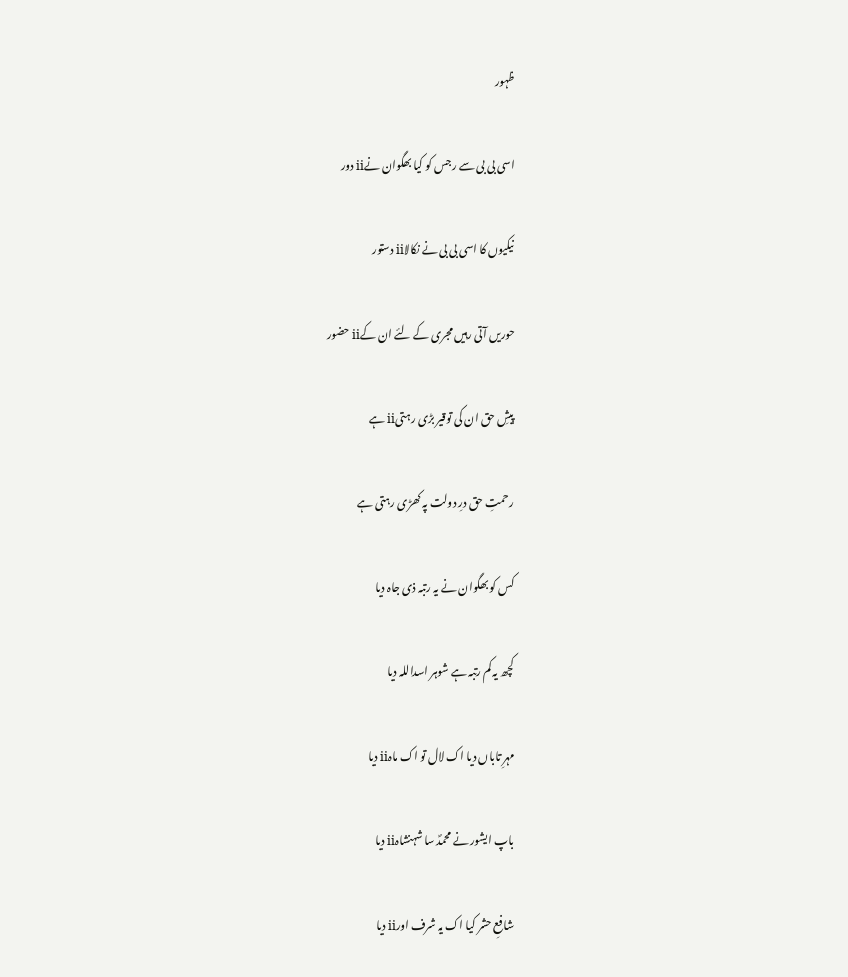ظہور

اسی بی بی سے رجس کو کیا بھگوان نےii دور

نیکیوں کا اسی بی بی نے نکالاii دستور

حوریں آتی رہیں مجری کے لئے ان کےii حضور

پیشِ حق ان کی توقیر بڑی رہتیii ہے

رحمتِ حق درِ دولت پہ کھڑی رہتی ہے

کس کو بھگوان نے یہ رتبہ ذی جاہ دیا

کچھ یہ کم رتبہ ہے شوہر اسداللہ دیا

مہرِ تاباں دیا اک لال تو اک ماہii دیا

باپ ایشور نے محمدؐ سا شہنشاہii دیا

شافعِ حشر کیا اک یہ شرف اورii دیا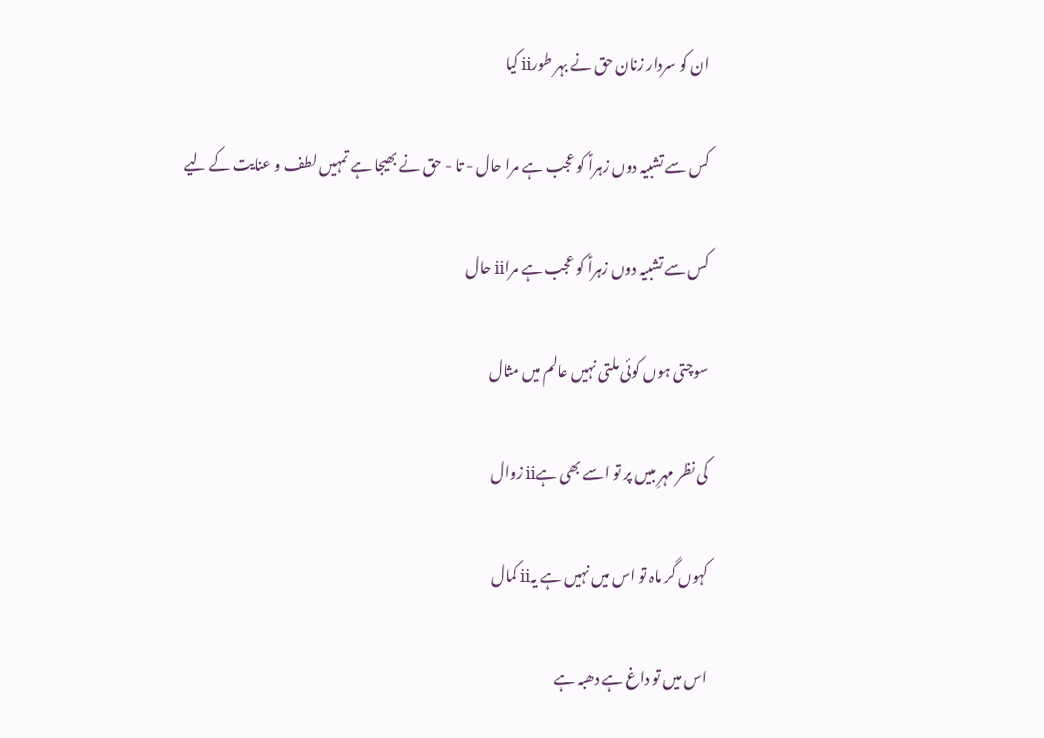ان کو سردار زنان حق نے بہر طورii کیا

کس سے تشبیہ دوں زہراؑ کو عجب ہے مرا حال - تا - حق نے بھیجا ہے تمہیں لطف و عنایت کے لیے

کس سے تشبیہ دوں زہراؑ کو عجب ہے مراii حال

سوچتی ہوں کوئی ملتی نہیں عالم میں مثال

کی نظر مہرِ مبیں پر تو اسے بھی ہےii زوال

کہوں گر ماہ تو اس میں نہیں ہے یہii کمال

اس میں تو داغ ہے دھبہ ہے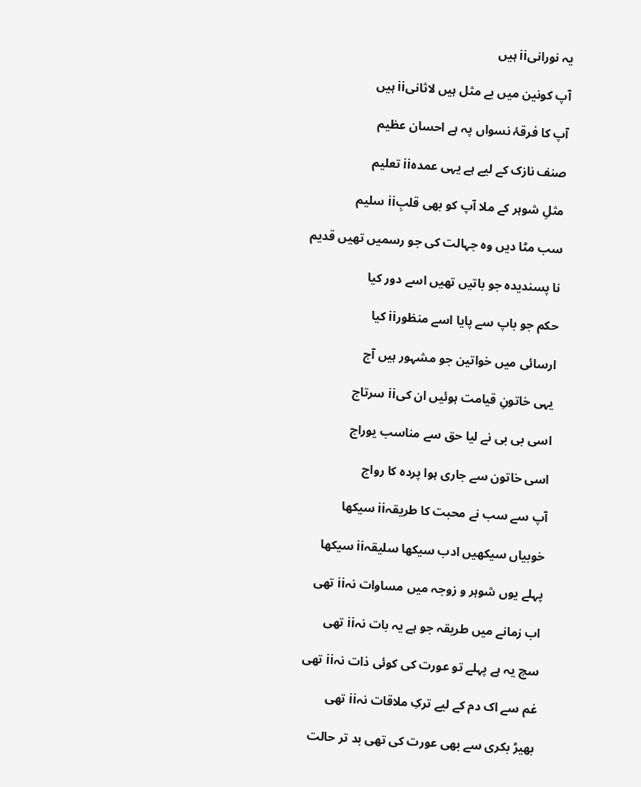یہ نورانیii ہیں

آپ کونین میں بے مثل ہیں لاثانیii ہیں

آپ کا فرقۂ نسواں پہ ہے احسان عظیم

صنف نازک کے لیے ہے یہی عمدہii تعلیم

مثلِ شوہر کے ملا آپ کو بھی قلبِii سلیم

سب مٹا دیں وہ جہالت کی جو رسمیں تھیں قدیم

نا پسندیدہ جو باتیں تھیں اسے دور کیا

حکم جو باپ سے پایا اسے منظورii کیا

ارسائی میں خواتین جو مشہور ہیں آج

یہی خاتونِ قیامت ہوئیں ان کیii سرتاج

اسی بی بی نے لیا حق سے مناسب یوراج

اسی خاتون سے جاری ہوا پردہ کا رواج

آپ سے سب نے محبت کا طریقہii سیکھا

خوبیاں سیکھیں ادب سیکھا سلیقہii سیکھا

پہلے یوں شوہر و زوجہ میں مساوات نہii تھی

اب زمانے میں طریقہ جو ہے یہ بات نہii تھی

سچ یہ ہے پہلے تو عورت کی کوئی ذات نہii تھی

غم سے اک دم کے لیے ترکِ ملاقات نہii تھی

بھیڑ بکری سے بھی عورت کی تھی بد تر حالت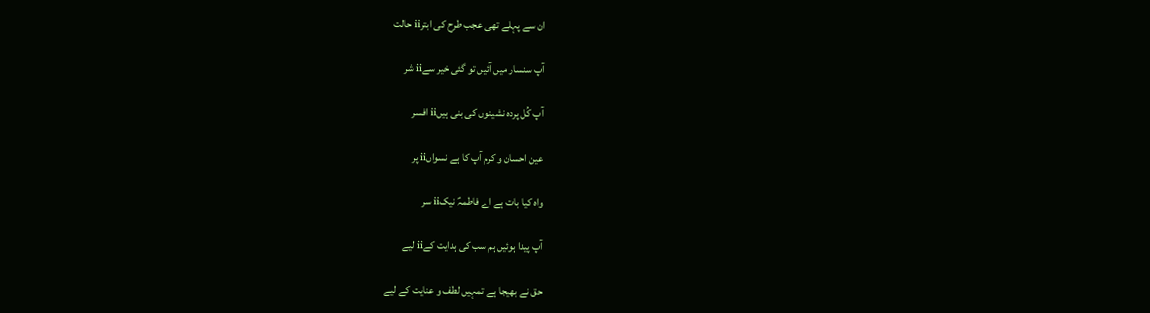ان سے پہلے تھی عجب طرح کی ابترii حالت

آپ سنسار میں آئیں تو گئی خیر سےii شر

آپ کُل پردہ نشینوں کی بنی ہیںii افسر

عین احسان و کرم آپ کا ہے نسواںii پر

واہ کیا بات ہے اے فاطمہؑ نیکii سر

آپ پیدا ہوئیں ہم سب کی ہدایت کےii لیے

حق نے بھیجا ہے تمہیں لطف و عنایت کے لیے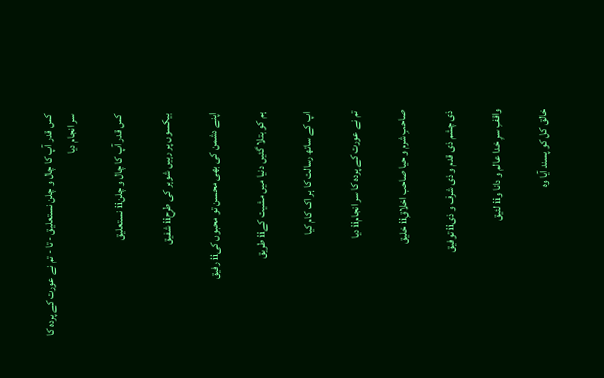کس قدر آپ کا چال و چلن نستعلیق - تا - تم نے عورت کے پردہ کا سر انجام دیا

کس قدر آپ کا چال و چلنii نستعلیق

بیکسوں پر رہیں شوہر کی طرحii شفیق

اپنے دشمن کی بھی محسن تو محبوں کیii رفیق

ہم کو بتلا گئیں دنیا میں مشیت کےii طریق

اپ کے ساتھ رسالت کا ہر اک کام کیا

تم نے عورت کے پردہ کا سر انجامii دیا

صاحبِ شرم و حیا صاحب اخلاقِii خلیق

ذی چشم ذی قدم و ذی شرف و ذیii توفیق

واقفِ سرِ خدا عالم و دانا وii لئیق

خالق کل کو پسند آیا وہ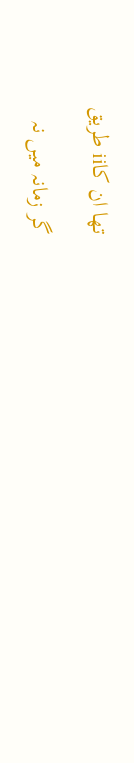تھا ان کاii طریق

گر زمانہ میں نہ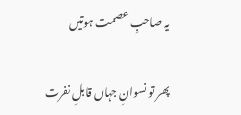یہ صاحبِ عصمت ہوتیں

پھر تو نسوانِ جہاں قابلِ نفرت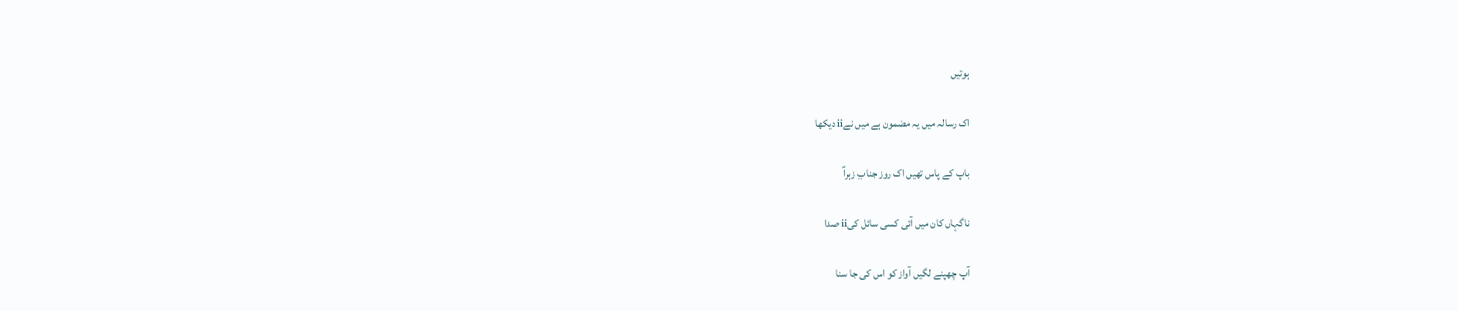ہوتیں

اک رسالہ میں یہ مضمون ہے میں نےii دیکھا

باپ کے پاس تھیں اک روز جنابِ زہراؑ

ناگہاں کان میں آئی کسی سائل کیii صدا

آپ چھپنے لگیں آواز کو اس کی جا سنا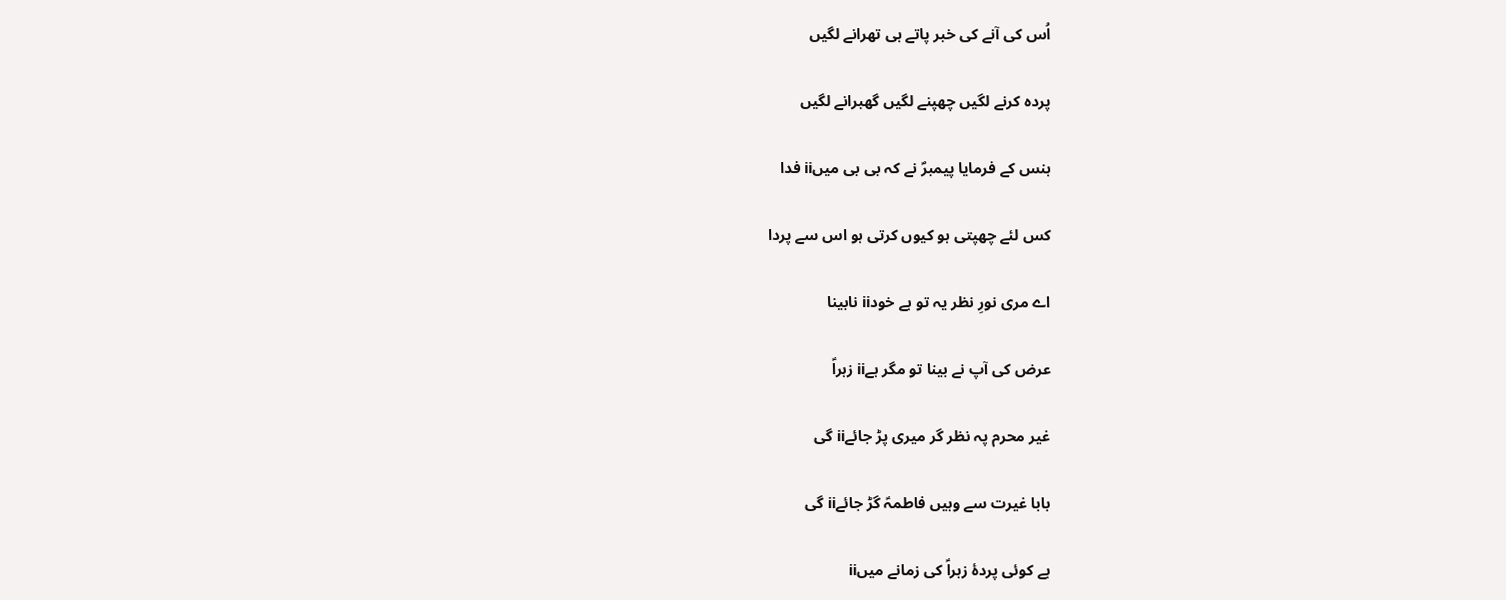اُس کی آنے کی خبر پاتے ہی تھرانے لگیں

پردہ کرنے لگیں چھپنے لگیں گھبرانے لگیں

ہنس کے فرمایا پیمبرؐ نے کہ بی بی میںii فدا

کس لئے چھپتی ہو کیوں کرتی ہو اس سے پردا

اے مری نورِ نظر یہ تو ہے خودii نابینا

عرض کی آپ نے بینا تو مگر ہےii زہراؑ

غیر محرم پہ نظر گر میری پڑ جائےii گی

بابا غیرت سے وہیں فاطمہؑ گڑ جائےii گی

ہے کوئی پردۂ زہراؑ کی زمانے میںii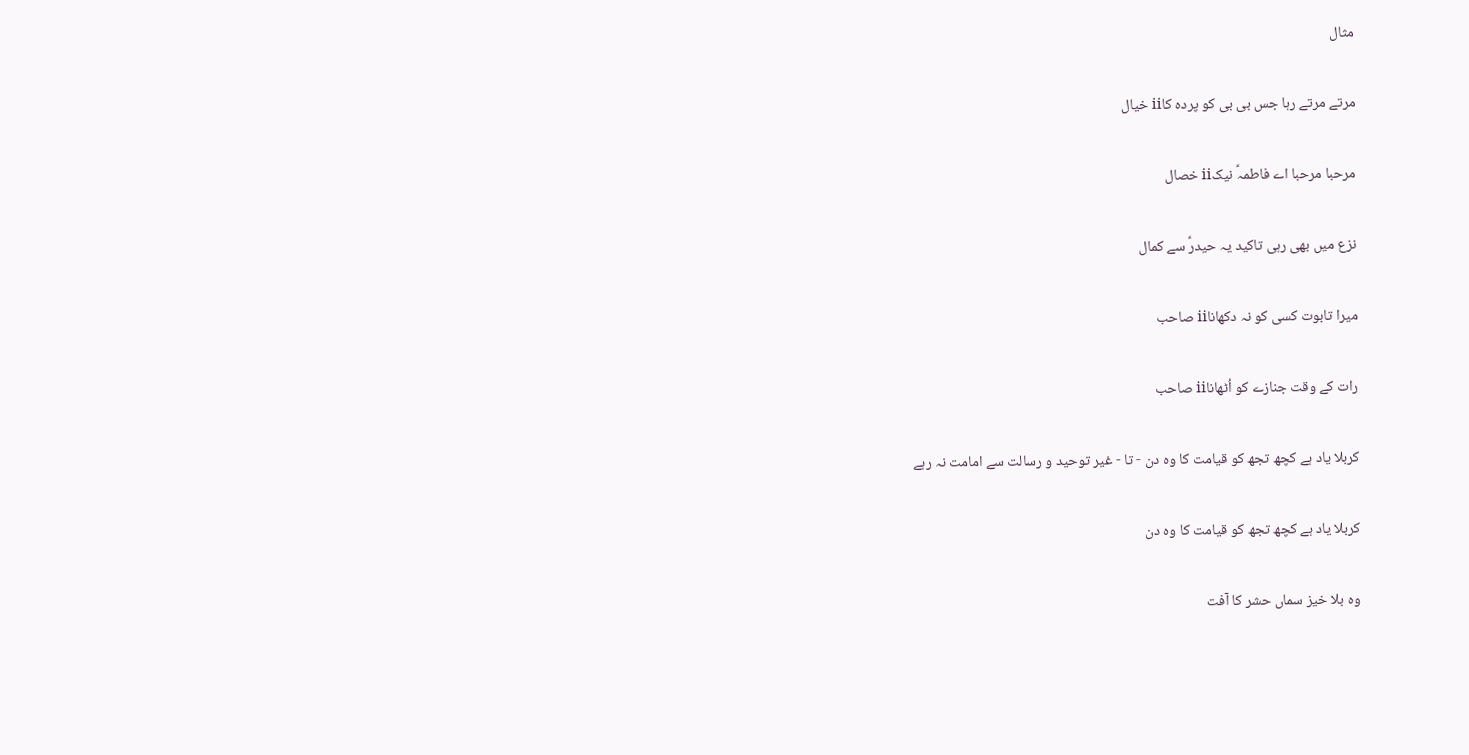مثال

مرتے مرتے رہا جس بی بی کو پردہ کاii خیال

مرحبا مرحبا اے فاطمہؑ نیکii خصال

نزع میں بھی رہی تاکید یہ حیدرؑ سے کمال

میرا تابوت کسی کو نہ دکھاناii صاحب

رات کے وقت جنازے کو اُٹھاناii صاحب

کربلا یاد ہے کچھ تجھ کو قیامت کا وہ دن - تا - غیر توحید و رسالت سے امامت نہ رہے

کربلا یاد ہے کچھ تجھ کو قیامت کا وہ دن

وہ بلا خیز سماں حشر کا آفت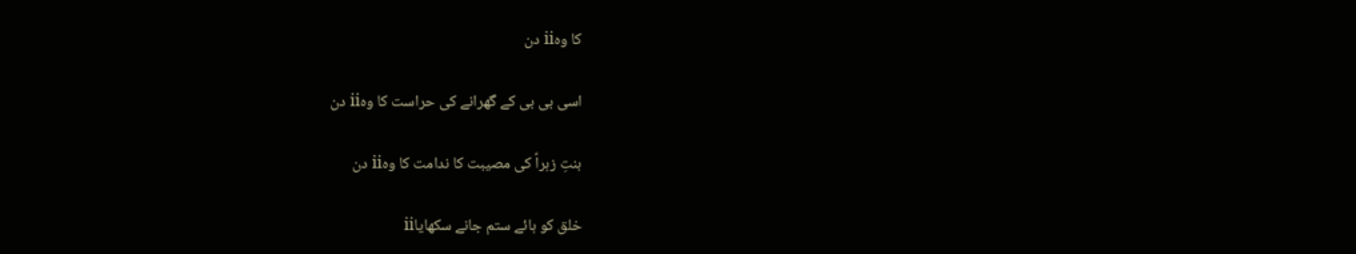کا وہii دن

اسی بی بی کے گھرانے کی حراست کا وہii دن

بنتِ زہراؑ کی مصیبت کا ندامت کا وہii دن

خلق کو ہائے ستم جانے سکھایاii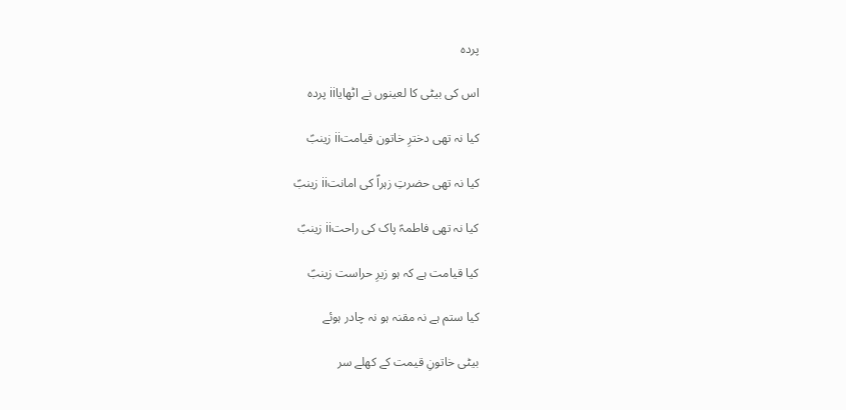پردہ

اس کی بیٹی کا لعینوں نے اٹھایاii پردہ

کیا نہ تھی دخترِ خاتون قیامتii زینبؑ

کیا نہ تھی حضرتِ زہراؑ کی امانتii زینبؑ

کیا نہ تھی فاطمہؑ پاک کی راحتii زینبؑ

کیا قیامت ہے کہ ہو زیرِ حراست زینبؑ

کیا ستم ہے نہ مقنہ ہو نہ چادر ہوئے

بیٹی خاتونِ قیمت کے کھلے سر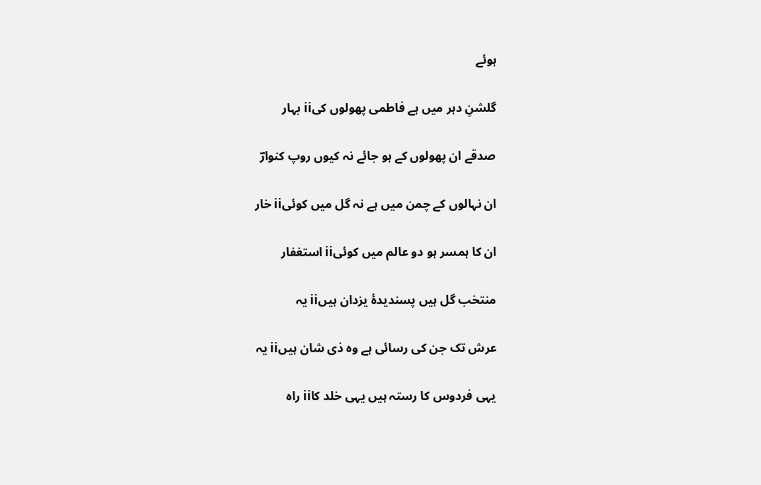ہوئے

گلشنِ دہر میں ہے فاطمی پھولوں کیii بہار

صدقے ان پھولوں کے ہو جائے نہ کیوں روپ کنوارؔ

ان نہالوں کے چمن میں ہے نہ گل میں کوئیii خار

ان کا ہمسر ہو دو عالم میں کوئیii استغفار

منتخب گل ہیں پسندیدۂ یزدان ہیںii یہ

عرش تک جن کی رسائی ہے وہ ذی شان ہیںii یہ

یہی فردوس کا رستہ ہیں یہی خلد کاii راہ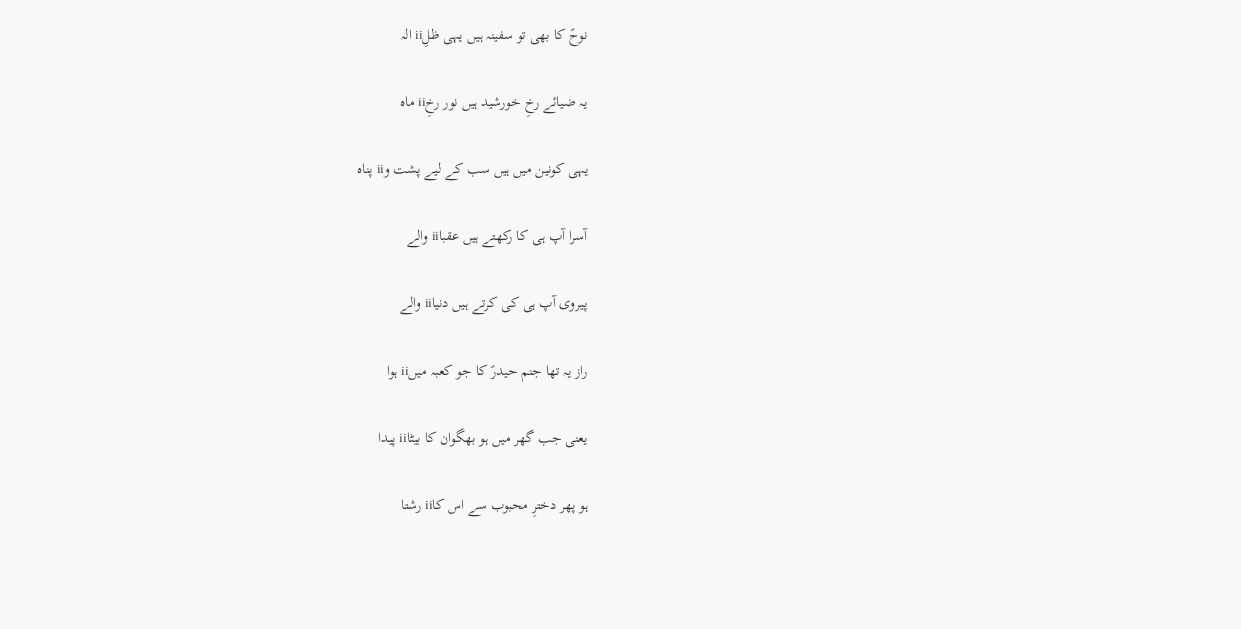نوحؑ کا بھی تو سفینہ ہیں یہی ظلِii الہ

یہ ضیائے رخِ خورشید ہیں نور رخِii ماہ

یہی کونین میں ہیں سب کے لیے پشت وii پناہ

آسرا آپ ہی کا رکھتے ہیں عقباii والے

پیروی آپ ہی کی کرتے ہیں دنیاii والے

راز یہ تھا جنم حیدرؑ کا جو کعبہ میںii ہوا

یعنی جب گھر میں ہو بھگوان کا بیٹاii پیدا

ہو پھر دخترِ محبوب سے اس کاii رشتا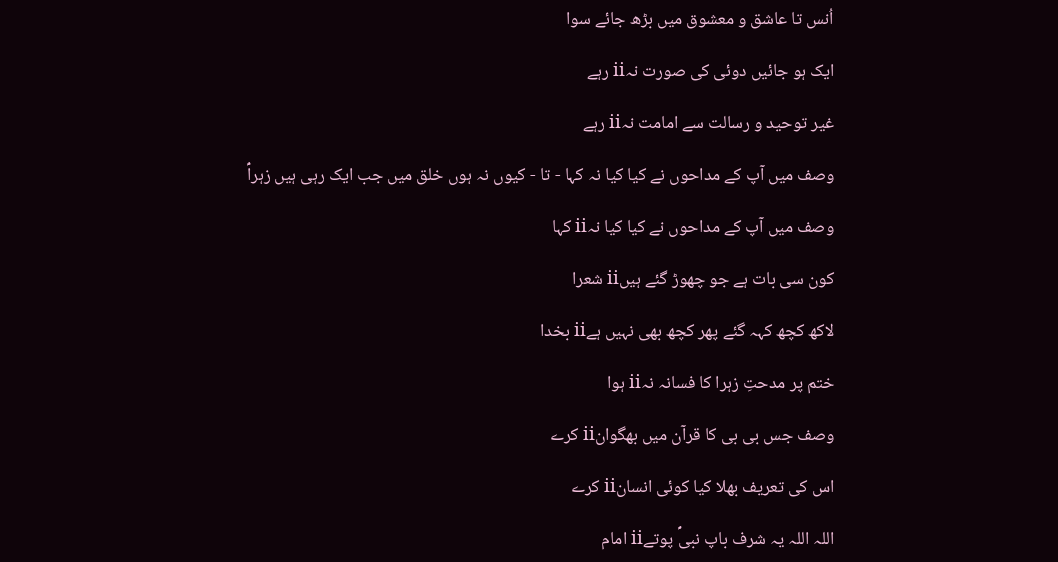اُنس تا عاشق و معشوق میں بڑھ جائے سوا

ایک ہو جائیں دوئی کی صورت نہii رہے

غیر توحید و رسالت سے امامت نہii رہے

وصف میں آپ کے مداحوں نے کیا کیا نہ کہا - تا - کیوں نہ ہوں خلق میں جب ایک رہی ہیں زہراؑ

وصف میں آپ کے مداحوں نے کیا کیا نہii کہا

کون سی بات ہے جو چھوڑ گئے ہیںii شعرا

لاکھ کچھ کہہ گئے پھر کچھ بھی نہیں ہےii بخدا

ختم پر مدحتِ زہرا کا فسانہ نہii ہوا

وصف جس بی بی کا قرآن میں بھگوانii کرے

اس کی تعریف بھلا کیا کوئی انسانii کرے

اللہ اللہ یہ شرف باپ نبیؐ پوتےii امام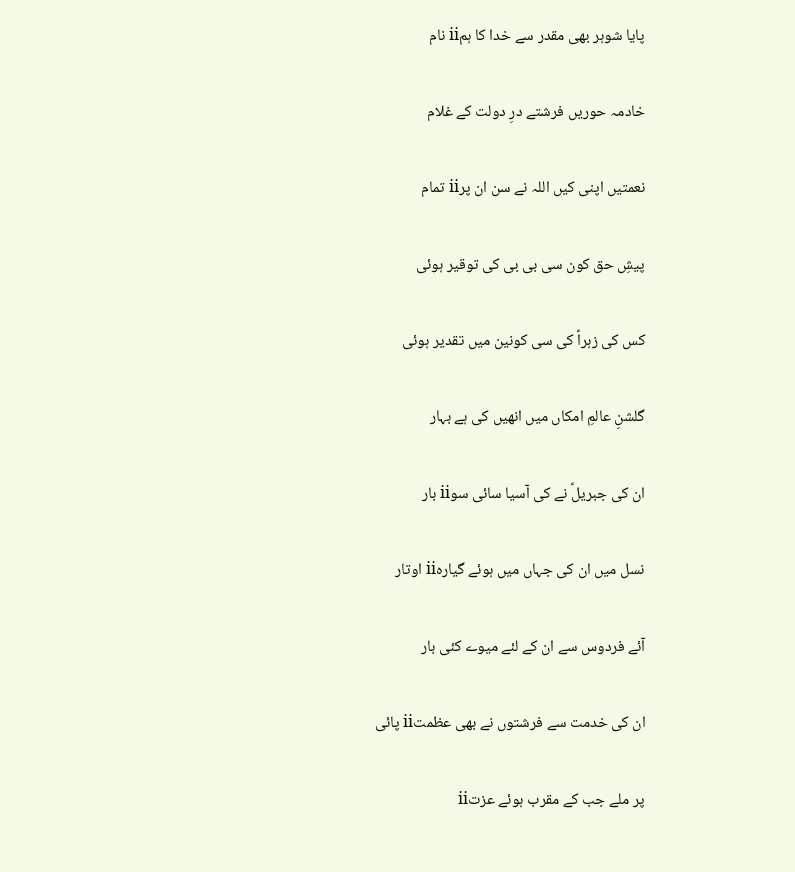پایا شوہر بھی مقدر سے خدا کا ہمii نام

خادمہ حوریں فرشتے درِ دولت کے غلام

نعمتیں اپنی کیں اللہ نے سن ان پرii تمام

پیشِ حق کون سی بی بی کی توقیر ہوئی

کس کی زہراؑ کی سی کونین میں تقدیر ہوئی

گلشنِ عالمِ امکاں میں انھیں کی ہے بہار

ان کی جبریلؑ نے کی آسیا سائی سوii بار

نسل میں ان کی جہاں میں ہوئے گیارہii اوتار

آئے فردوس سے ان کے لئے میوے کئی بار

ان کی خدمت سے فرشتوں نے بھی عظمتii پائی

پر ملے جب کے مقرب ہوئے عزتii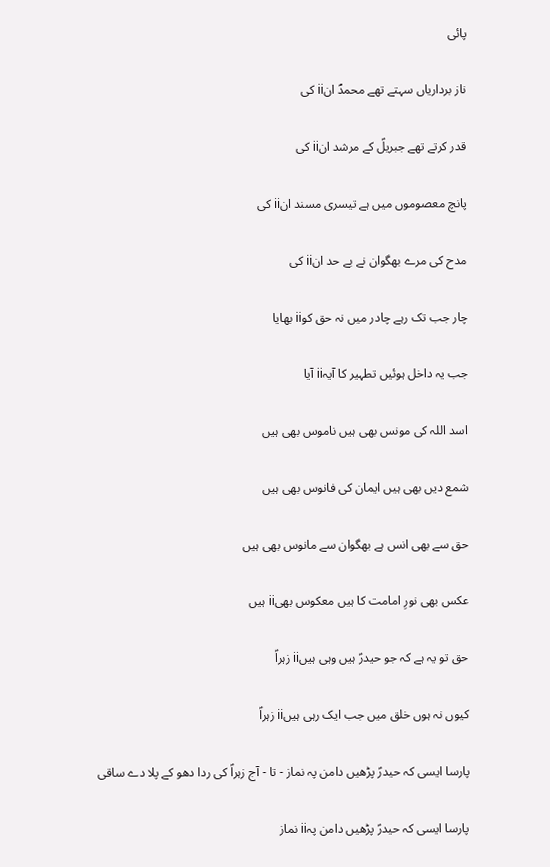پائی

ناز برداریاں سہتے تھے محمدؐ انii کی

قدر کرتے تھے جبریلؑ کے مرشد انii کی

پانچ معصوموں میں ہے تیسری مسند انii کی

مدح کی مرے بھگوان نے بے حد انii کی

چار جب تک رہے چادر میں نہ حق کوii بھایا

جب یہ داخل ہوئیں تطہیر کا آیہii آیا

اسد اللہ کی مونس بھی ہیں ناموس بھی ہیں

شمع دیں بھی ہیں ایمان کی فانوس بھی ہیں

حق سے بھی انس ہے بھگوان سے مانوس بھی ہیں

عکس بھی نورِ امامت کا ہیں معکوس بھیii ہیں

حق تو یہ ہے کہ جو حیدرؑ ہیں وہی ہیںii زہراؑ

کیوں نہ ہوں خلق میں جب ایک رہی ہیںii زہراؑ

پارسا ایسی کہ حیدرؑ پڑھیں دامن پہ نماز - تا - آج زہراؑ کی ردا دھو کے پلا دے ساقی

پارسا ایسی کہ حیدرؑ پڑھیں دامن پہii نماز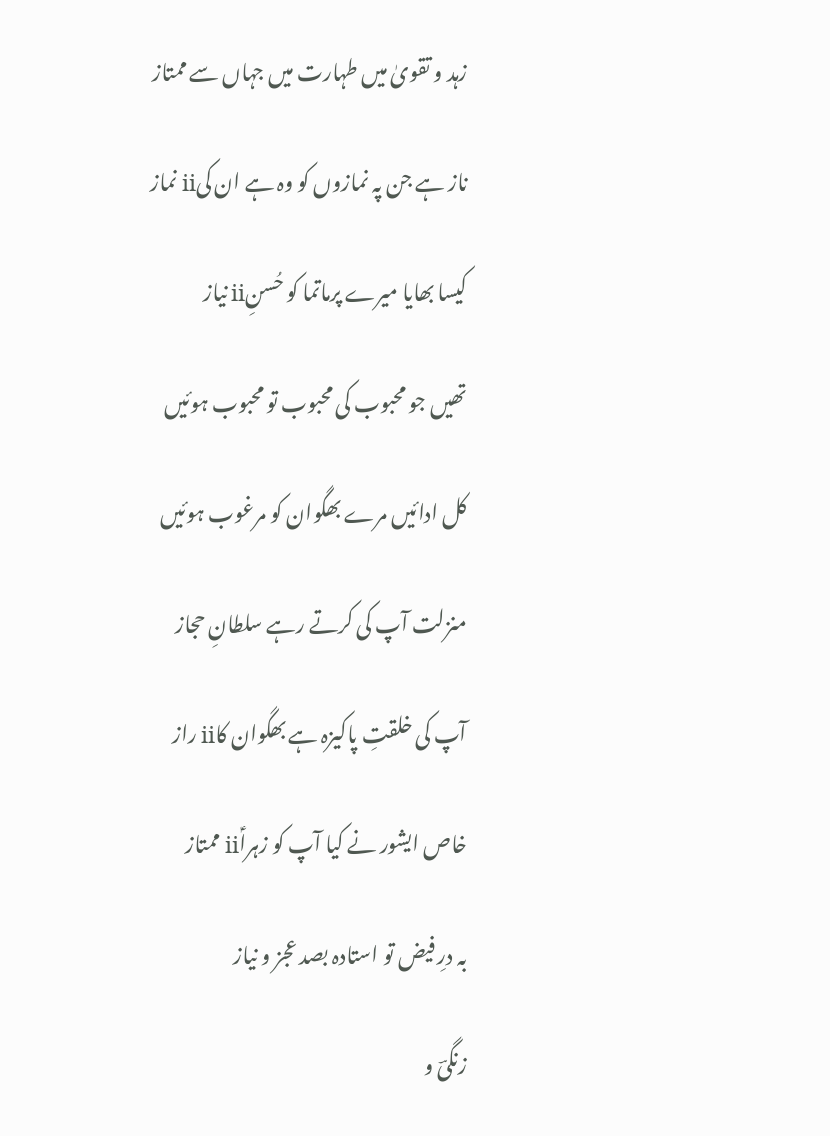زہد و تقویٰ میں طہارت میں جہاں سے ممتاز

ناز ہے جن پہ نمازوں کو وہ ہے ان کیii نماز

کیسا بھایا میرے پرماتما کو حُسنِii نیاز

تھیں جو محبوب کی محبوب تو محبوب ہوئیں

کل ادائیں مرے بھگوان کو مرغوب ہوئیں

منزلت آپ کی کرتے رہے سلطانِ حجاز

آپ کی خلقتِ پاکیزہ ہے بھگوان کاii راز

خاص ایشور نے کیا آپ کو زہراؑii ممتاز

بہ درِ فیض تو استادہ بصد عجز و نیاز

زنگیؔ و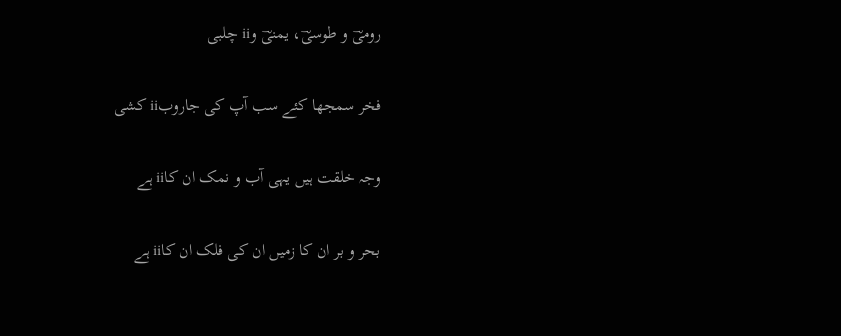رومیؔ و طوسیؔ، یمنیؔ وii چلبی

فخر سمجھا کئے سب آپ کی جاروبii کشی

وجہ خلقت ہیں یہی آب و نمک ان کاii ہے

بحر و بر ان کا زمیں ان کی فلک ان کاii ہے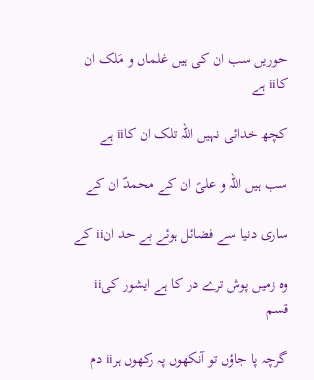حوریں سب ان کی ہیں غلماں و مَلک ان کاii ہے

کچھ خدائی نہیں اللہ تلک ان کاii ہے

سب ہیں اللہ و علیؑ ان کے محمدؐ ان کے

ساری دنیا سے فضائل ہوئے بے حد انii کے

وہ زمیں پوش ترے در کا ہے ایشور کیii قسم

گرچہ پا جاؤں تو آنکھوں پہ رکھوں ہرii دم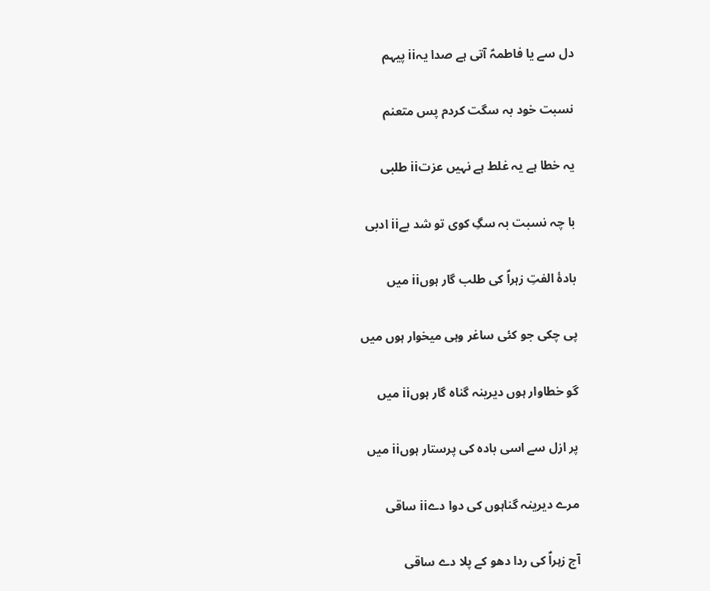دل سے یا فاطمہؑ آتی ہے صدا یہii پیہم

نسبت خود بہ سگت کردم پس متعنم

یہ خطا ہے یہ غلط ہے نہیں عزتii طلبی

با چہ نسبت بہ سگِ کوی تو شد بےii ادبی

بادۂ الفتِ زہراؑ کی طلب گار ہوںii میں

پی چکی جو کئی ساغر وہی میخوار ہوں میں

گو خطاوار ہوں دیرینہ گناہ گار ہوںii میں

پر ازل سے اسی بادہ کی پرستار ہوںii میں

مرے دیرینہ گناہوں کی دوا دےii ساقی

آج زہراؑ کی ردا دھو کے پلا دے ساقی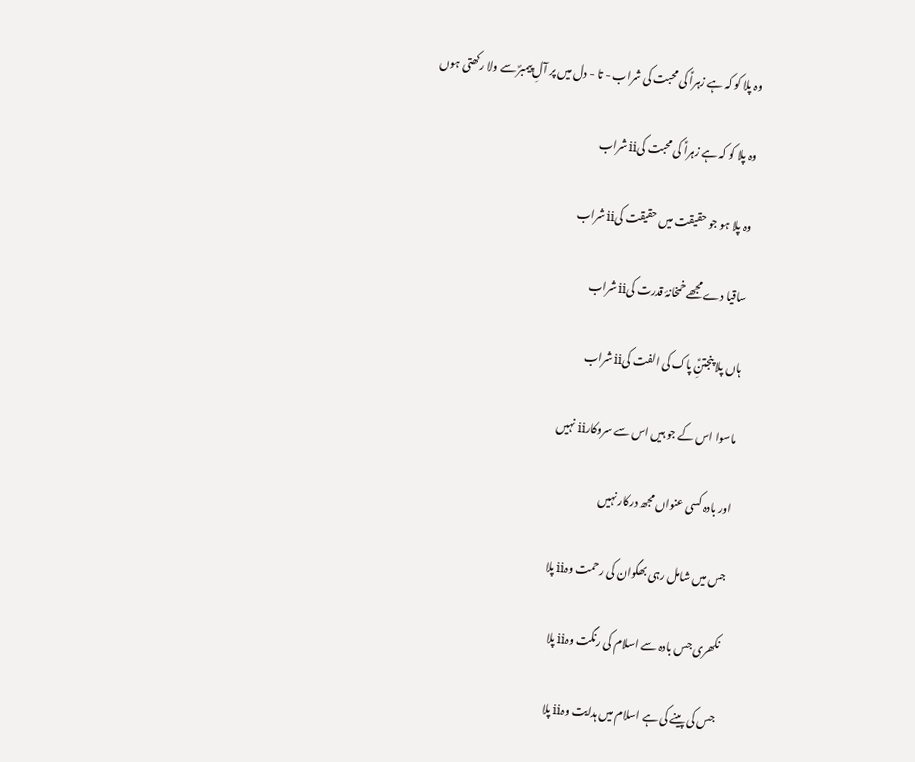وہ پلا کو کہ ہے زہراؑ کی محبت کی شراب - تا - دل میں پر آلِ پیمبرؐ سے ولا رکھتی ہوں

وہ پلا کو کہ ہے زہراؑ کی محبت کیii شراب

وہ پلا ہو جو حقیقت میں حقیقت کیii شراب

ساقیا دے مجھے خمخانۂ قدرت کیii شراب

ہاں پلا پنجتنِؑ پاک کی الفت کیii شراب

ماسوا اس کے جو ہیں اس سے سروکارii نہیں

اور بادہ کسی عنواں مجھ درکار نہیں

جس میں شامل رہی بھگوان کی رحمت وہii پلا

نکھری جس بادہ سے اسلام کی رنگت وہii پلا

جس کی پینے کی ہے اسلام میں ہدایت وہii پلا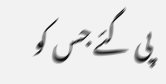پی گئے جس کو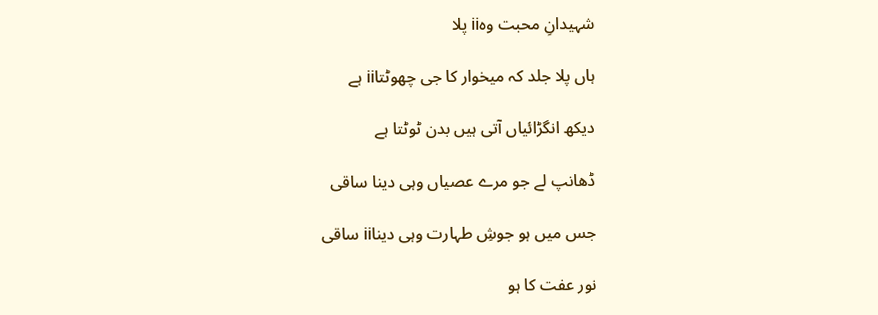شہیدانِ محبت وہii پلا

ہاں پلا جلد کہ میخوار کا جی چھوٹتاii ہے

دیکھ انگڑائیاں آتی ہیں بدن ٹوٹتا ہے

ڈھانپ لے جو مرے عصیاں وہی دینا ساقی

جس میں ہو جوشِ طہارت وہی دیناii ساقی

نور عفت کا ہو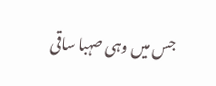جس میں وہی صہبا ساقی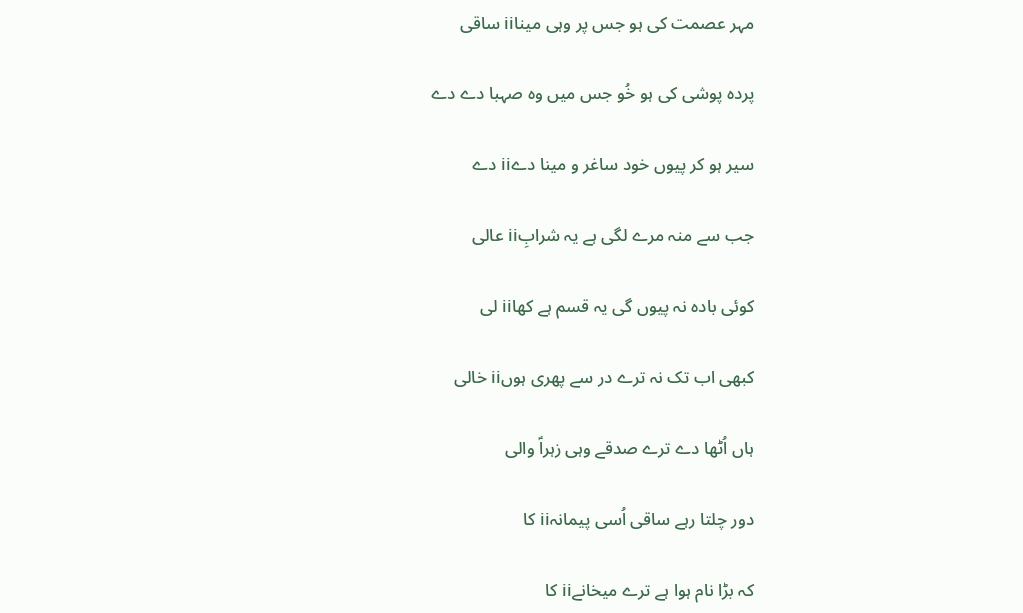مہر عصمت کی ہو جس پر وہی میناii ساقی

پردہ پوشی کی ہو خُو جس میں وہ صہبا دے دے

سیر ہو کر پیوں خود ساغر و مینا دےii دے

جب سے منہ مرے لگی ہے یہ شرابِii عالی

کوئی بادہ نہ پیوں گی یہ قسم ہے کھاii لی

کبھی اب تک نہ ترے در سے پھری ہوںii خالی

ہاں اُٹھا دے ترے صدقے وہی زہراؑ والی

دور چلتا رہے ساقی اُسی پیمانہii کا

کہ بڑا نام ہوا ہے ترے میخانےii کا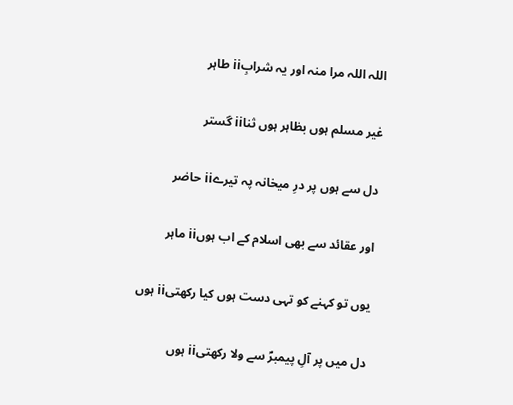اللہ اللہ مرا منہ اور یہ شرابِii طاہر

غیر مسلم ہوں بظاہر ہوں ثناii گستر

دل سے ہوں پر درِ میخانہ پہ تیرےii حاضر

اور عقائد سے بھی اسلام کے اب ہوںii ماہر

یوں تو کہنے کو تہی دست ہوں کیا رکھتیii ہوں

دل میں پر آلِ پیمبرؐ سے ولا رکھتیii ہوں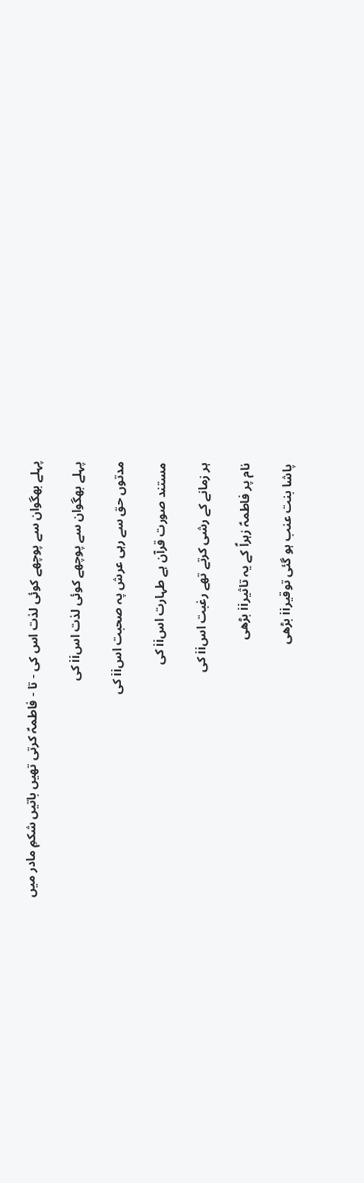پہلے بھگوان سے پوچھے کوئی لذت اس کی - تا - فاطمہؑ کرتی تھیں باتیں شکمِ مادر میں

پہلے بھگوان سے پوچھے کوئی لذت اسii کی

مدتوں حق سے رہی عرش پہ صحبت اسii کی

مستند صورت قرآن ہے طہارت اسii کی

ہر زمانے کے رشی کرتے تھے رغبت اسii کی

نام پر فاطمہؑ زہراؑ کے یہ تاثیرii بڑھی

پاشا بنت عنب ہو گئی توقیرii بڑھی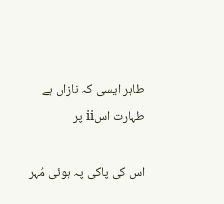طاہر ایسی کہ نازاں ہے طہارت اسii پر

اس کی پاکی پہ ہوئی مُہر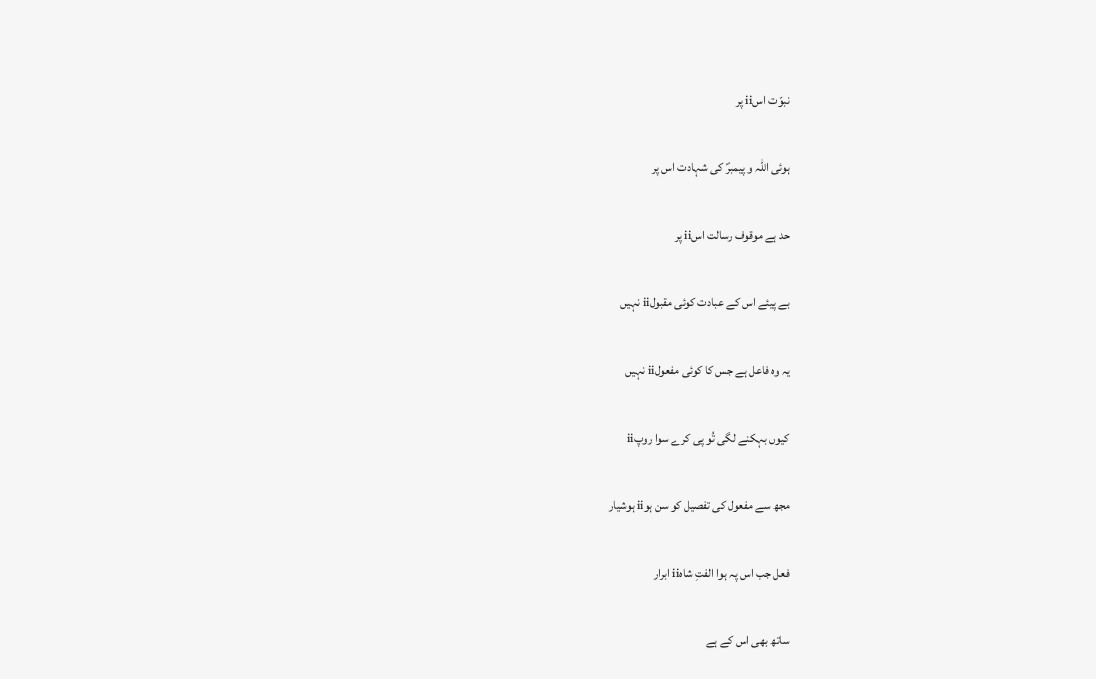نبوّت اسii پر

ہوئی اللہ و پیمبرؐ کی شہادت اس پر

حد ہے موقوف رسالت اسii پر

بے پیئے اس کے عبادت کوئی مقبولii نہیں

یہ وہ فاعل ہے جس کا کوئی مفعولii نہیں

کیوں بہکنے لگی تُو پی کرے سوا روپii

مجھ سے مفعول کی تفصیل کو سن ہوii ہوشیار

فعل جب اس پہ ہوا الفتِ شاہii ابرار

ساتھ بھی اس کے ہے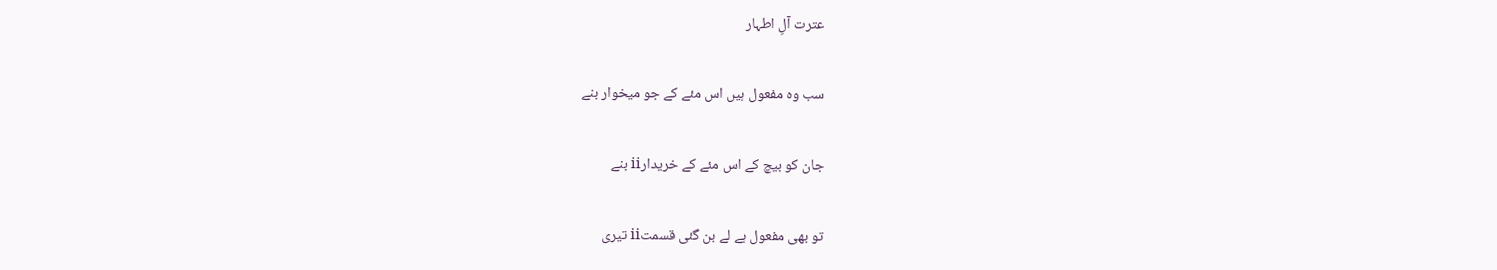عترت آلِ اطہار

سب وہ مفعول ہیں اس مئے کے جو میخوار بنے

جان کو بیچ کے اس مئے کے خریدارii بنے

تو بھی مفعول ہے لے بن گئی قسمتii تیری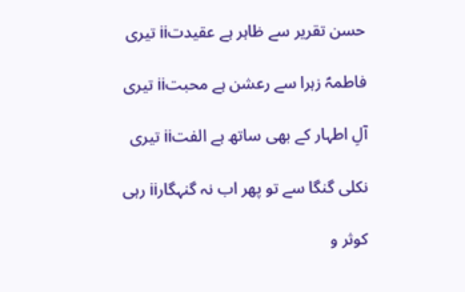حسن تقریر سے ظاہر ہے عقیدتii تیری

فاطمہؑ زہرا سے رعشن ہے محبتii تیری

آلِ اطہار کے بھی ساتھ ہے الفتii تیری

نکلی گنگا سے تو پھر اب نہ گنہگارii رہی

کوثر و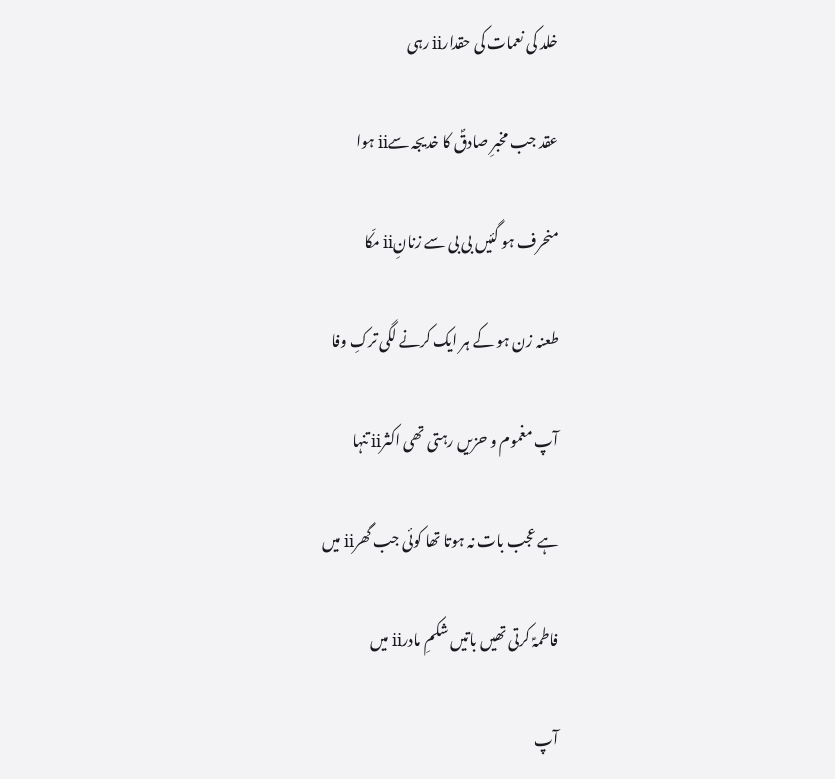خلد کی نعمات کی حقدارii رہی

عقد جب مخبرِ صادقؐ کا خدیجہ سےii ہوا

منحرف ہو گئیں بی بی سے زنانِii مکّا

طعنہ زن ہو کے ہر ایک کرنے لگی ترکِ وفا

آپ مغموم و حزیں رہتی تھی اکثرii تنہا

ہے عجب بات نہ ہوتا تھا کوئی جب گھرii میں

فاطمہؑ کرتی تھیں باتیں شکمِ مادرii میں

آپ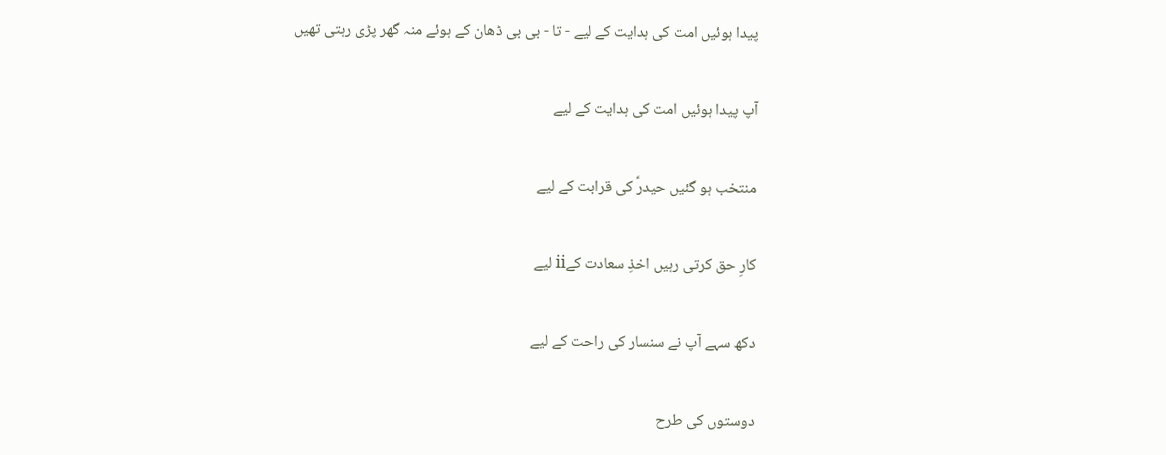پیدا ہوئیں امت کی ہدایت کے لیے - تا - بی بی ڈھان کے ہوئے منہ گھر پڑی رہتی تھیں

آپ پیدا ہوئیں امت کی ہدایت کے لیے

منتخب ہو گئیں حیدرؑ کی قرابت کے لیے

کارِ حق کرتی رہیں اخذِ سعادت کےii لیے

دکھ سہے آپ نے سنسار کی راحت کے لیے

دوستوں کی طرح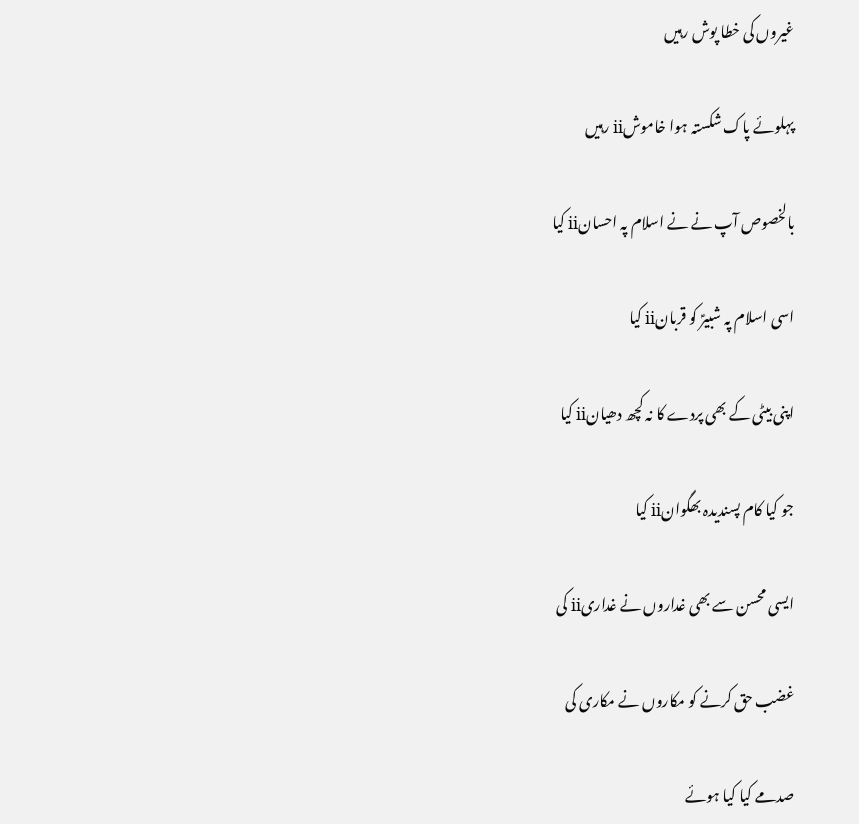غیروں کی خطا پوش رہیں

پہلوئے پاک شکستہ ہوا خاموشii رہیں

بالخصوص آپ نے نے اسلام پہ احسانii کیا

اسی اسلام پہ شبیرؑ کو قربانii کیا

اپنی بیٹی کے بھی پردے کا نہ کچھ دھیانii کیا

جو کیا کام پسندیدہ بھگوانii کیا

ایسی محسن سے بھی غداروں نے غداریii کی

غضب حق کرنے کو مکاروں نے مکاری کی

صدمے کیا کیا ہوئے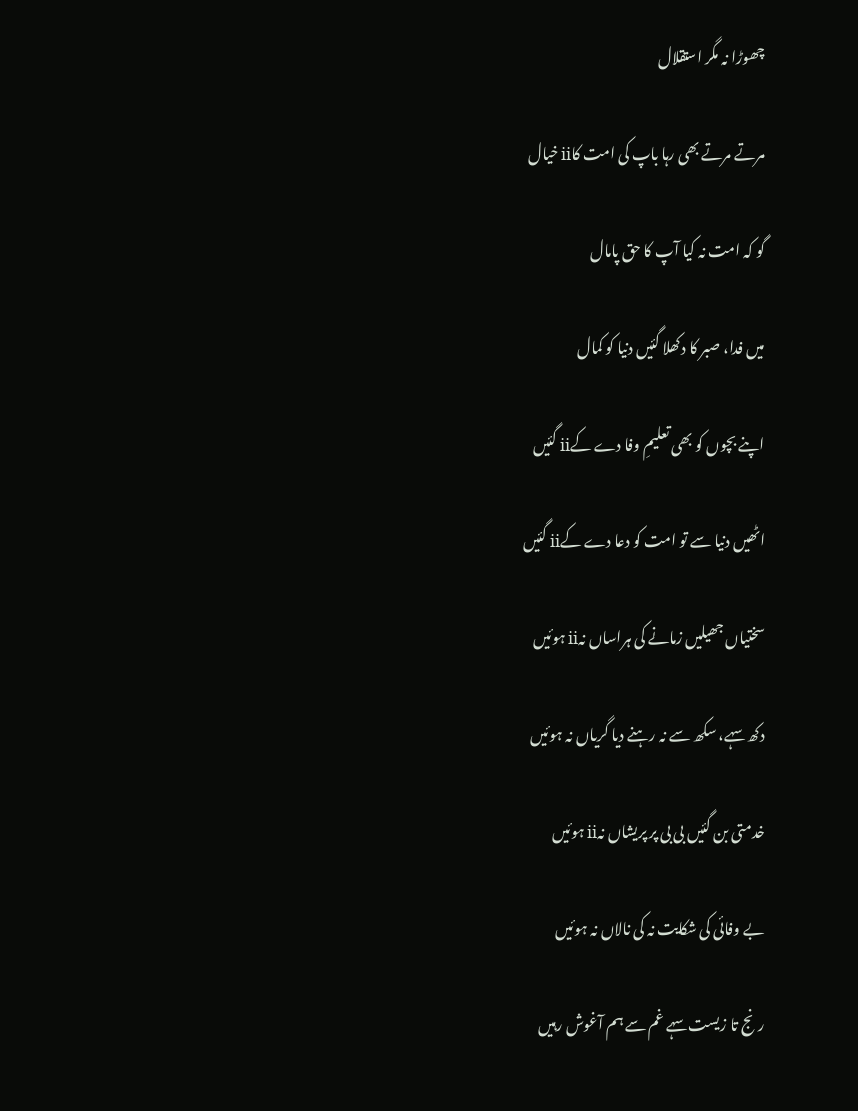چھوڑا نہ مگر استقلال

مرتے مرتے بھی رہا باپ کی امت کاii خیال

گو کہ امت نہ کیا آپ کا حق پامال

میں فدا، صبر کا دکھلا گئیں دنیا کو کمال

اپنے بچوں کو بھی تعلیمِ وفا دے کےii گئیں

اٹھیں دنیا سے تو امت کو دعا دے کےii گئیں

سختیاں جھیلیں زمانے کی ہراساں نہii ہوئیں

دکھ سہے، سکھ سے نہ رہنے دیا گریاں نہ ہوئیں

خدمتی بن گئیں بی بی پر پریشاں نہii ہوئیں

بے وفائی کی شکایت نہ کی نالاں نہ ہوئیں

رنج تا زیست سہے غم سے ہم آغوش رہیں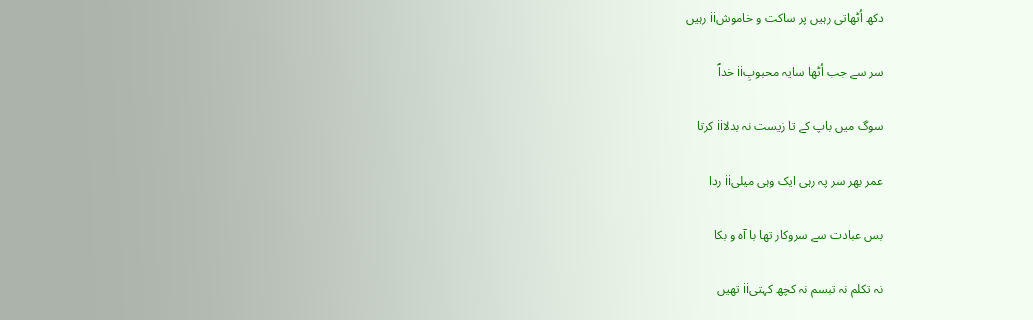دکھ اُٹھاتی رہیں پر ساکت و خاموشii رہیں

سر سے جب اُٹھا سایہ محبوبِii خداؐ

سوگ میں باپ کے تا زیست نہ بدلاii کرتا

عمر بھر سر پہ رہی ایک وہی میلیii ردا

بس عبادت سے سروکار تھا با آہ و بکا

نہ تکلم نہ تبسم نہ کچھ کہتیii تھیں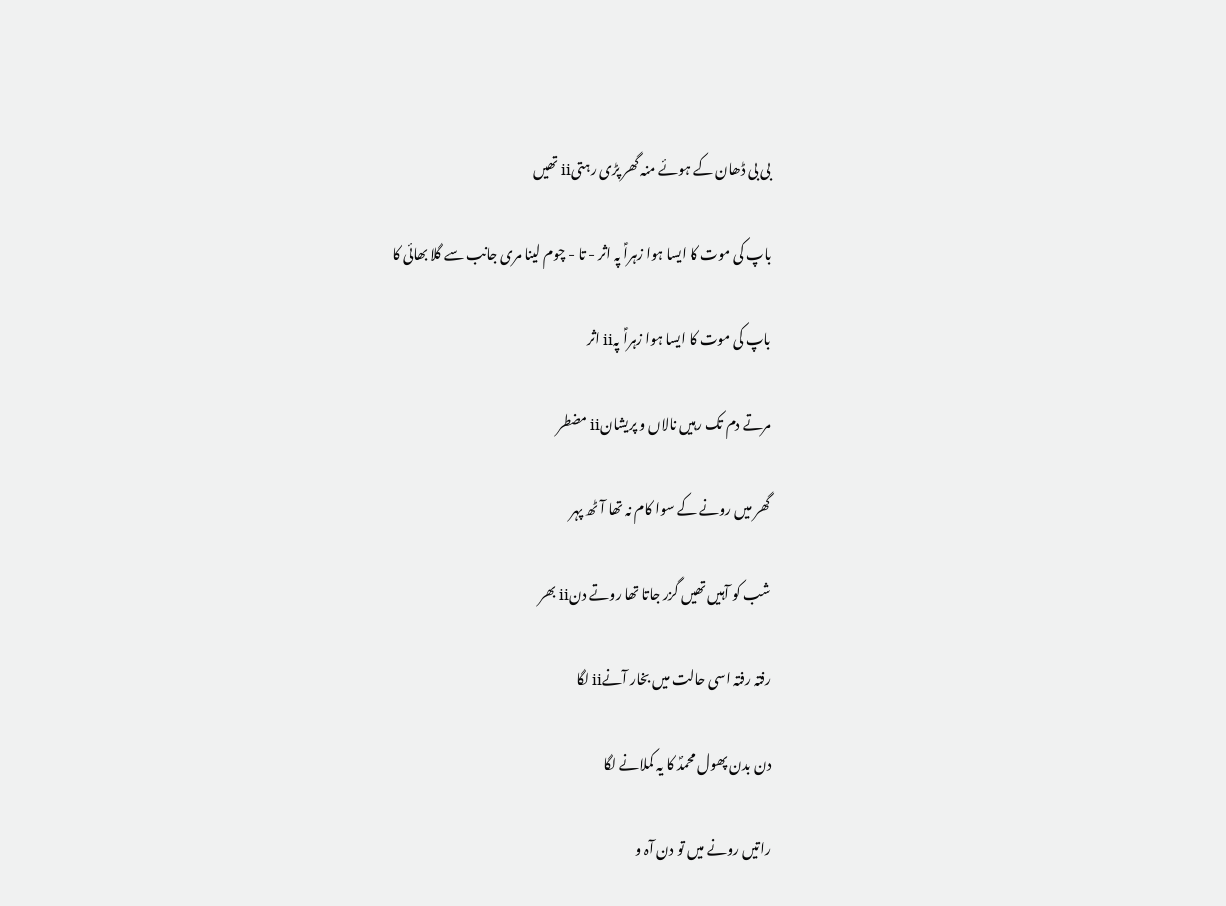بی بی ڈھان کے ہوئے منہ گھر پڑی رہتیii تھیں

باپ کی موت کا ایسا ہوا زہراؑ پہ اثر - تا - چوم لینا مری جانب سے گلا بھائی کا

باپ کی موت کا ایسا ہوا زہراؑ پہii اثر

مرتے دم تک رہیں نالاں و پریشانii مضطر

گھر میں رونے کے سوا کام نہ تھا آٹھ پہر

شب کو آہیں تھیں گزر جاتا تھا روتے دنii بھر

رفتہ رفتہ اسی حالت میں بخار آنےii لگا

دن بدن پھول محمدؐ کا یہ کملانے لگا

راتیں رونے میں تو دن آہ و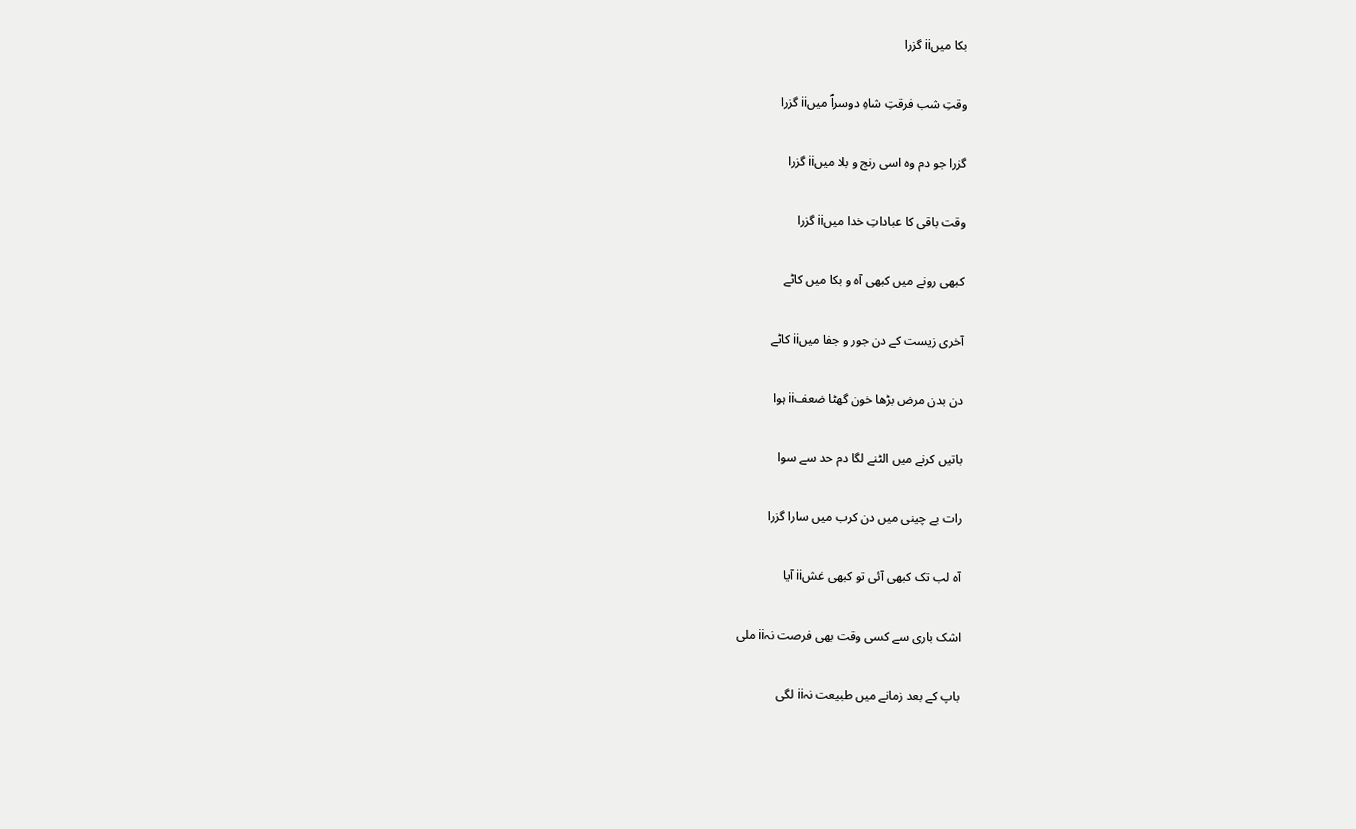بکا میںii گزرا

وقتِ شب فرقتِ شاہِ دوسراؐ میںii گزرا

گزرا جو دم وہ اسی رنج و بلا میںii گزرا

وقت باقی کا عباداتِ خدا میںii گزرا

کبھی رونے میں کبھی آہ و بکا میں کاٹے

آخری زیست کے دن جور و جفا میںii کاٹے

دن بدن مرض بڑھا خون گھٹا ضعفii ہوا

باتیں کرنے میں الٹنے لگا دم حد سے سوا

رات بے چینی میں دن کرب میں سارا گزرا

آہ لب تک کبھی آئی تو کبھی غشii آیا

اشک باری سے کسی وقت بھی فرصت نہii ملی

باپ کے بعد زمانے میں طبیعت نہii لگی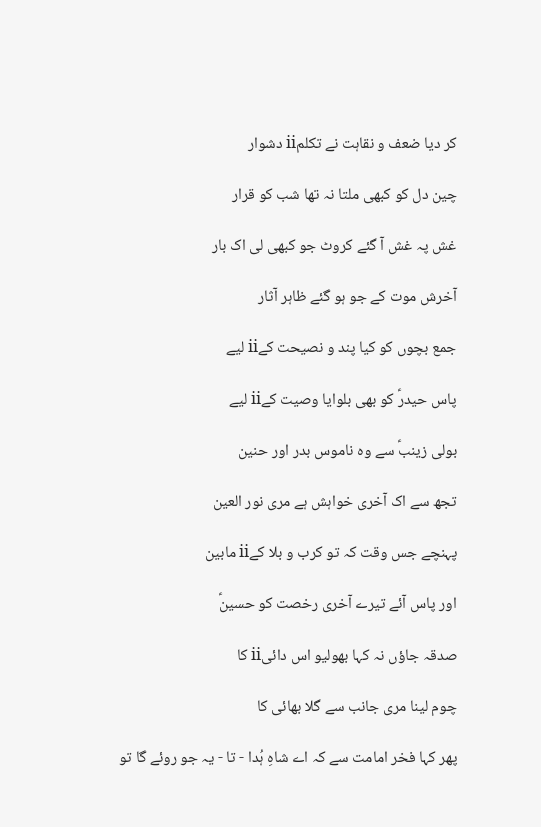کر دیا ضعف و نقاہت نے تکلمii دشوار

چین دل کو کبھی ملتا نہ تھا شب کو قرار

غش پہ غش آ گئے کروٹ جو کبھی لی اک بار

آخرش موت کے جو ہو گئے ظاہر آثار

جمع بچوں کو کیا پند و نصیحت کےii لیے

پاس حیدرؑ کو بھی بلوایا وصیت کےii لیے

بولی زینبؑ سے وہ ناموس بدر اور حنین

تجھ سے اک آخری خواہش ہے مری نور العین

پہنچے جس وقت کہ تو کرب و بلا کےii مابین

اور پاس آئے تیرے آخری رخصت کو حسینؑ

صدقہ جاؤں نہ کہا بھولیو اس دائیii کا

چوم لینا مری جانب سے گلا بھائی کا

پھر کہا فخر امامت سے کہ اے شاہِ ہُدا - تا - یہ جو روئے گا تو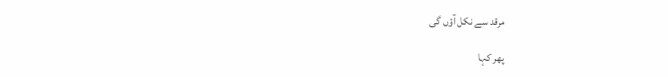مرقد سے نکل آؤں گی

پھر کہا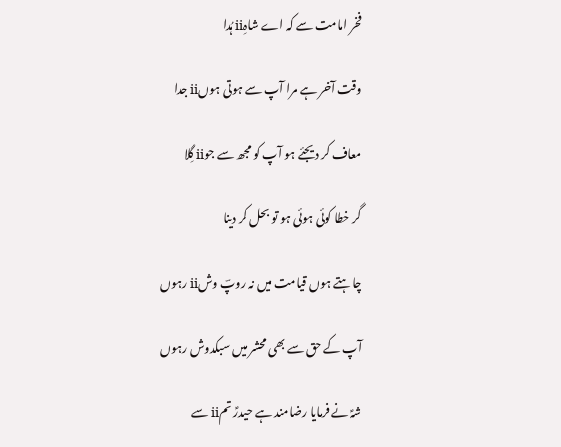فخر امامت سے کہ اے شاہِii ہُدا

وقت آخر ہے مرا آپ سے ہوتی ہوںii جدا

معاف کر دیجئے ہو آپ کو مجھ سے جوii گِلا

گر خطا کوئی ہوئی ہو تو بحل کر دینا

چاہتے ہوں قیامت میں نہ روپؔ وشii رہوں

آپ کے حق سے بھی محشر میں سبکدوش رہوں

شہؑ نے فرمایا رضامند ہے حیدرؑ تمii سے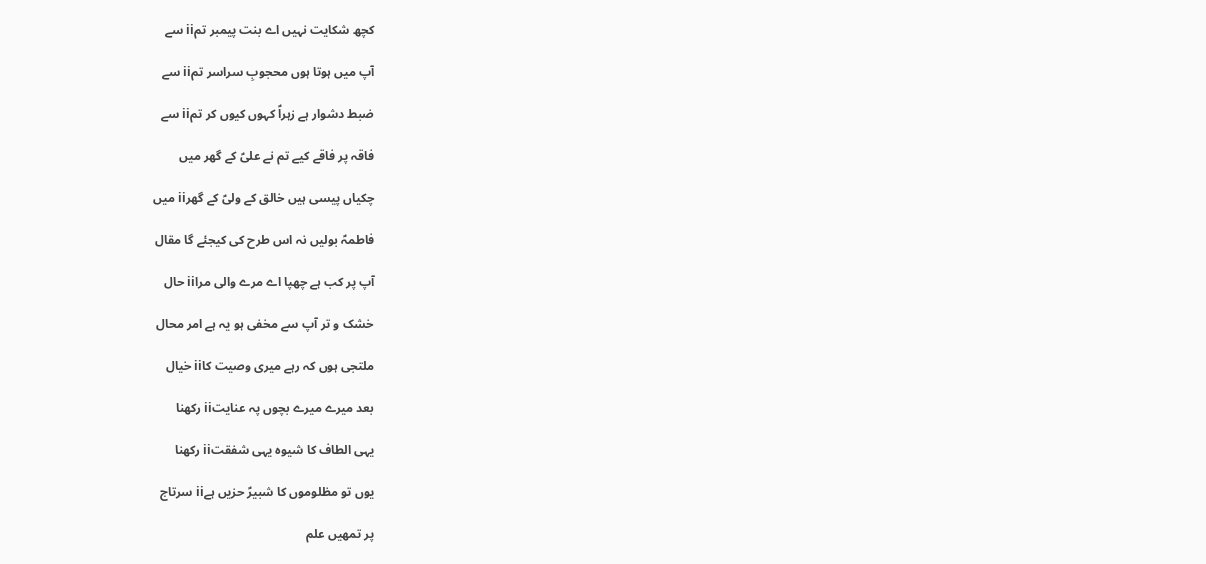کچھ شکایت نہیں اے بنت پیمبر تمii سے

آپ میں ہوتا ہوں محجوبِ سراسر تمii سے

ضبط دشوار ہے زہراؑ کہوں کیوں کر تمii سے

فاقہ پر فاقے کیے تم نے علیؑ کے گھر میں

چکیاں پیسی ہیں خالق کے ولیؑ کے گھرii میں

فاطمہؑ بولیں نہ اس طرح کی کیجئے گا مقال

آپ پر کب ہے چھپا اے مرے والی مراii حال

خشک و تر آپ سے مخفی ہو یہ ہے امر محال

ملتجی ہوں کہ رہے میری وصیت کاii خیال

بعد میرے میرے بچوں پہ عنایتii رکھنا

یہی الطاف کا شیوہ یہی شفقتii رکھنا

یوں تو مظلوموں کا شبیرؑ حزیں ہےii سرتاج

پر تمھیں علم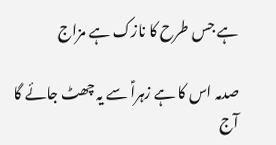ہے جس طرح کا نازک ہے مزاج

صدمہ اس کا ہے زہراؑ سے یہ چھٹ جائے گا آج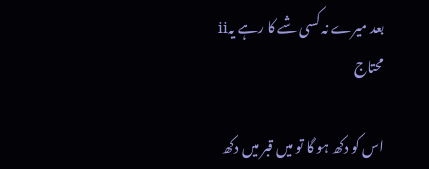بعد میرے نہ کسی شے کا رہے یہii محتاج

اس کو دکھ ہو گا تو میں قبر میں دکھ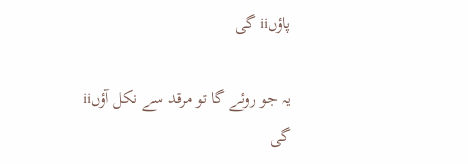پاؤںii گی

یہ جو روئے گا تو مرقد سے نکل آؤںii گی